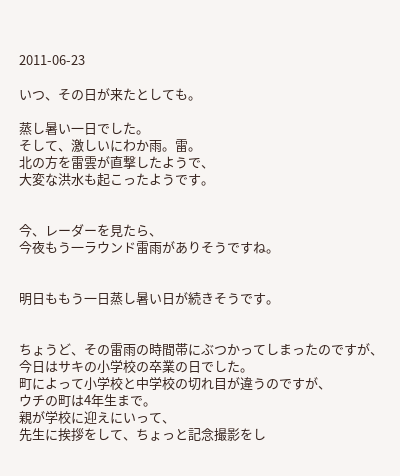2011-06-23

いつ、その日が来たとしても。

蒸し暑い一日でした。
そして、激しいにわか雨。雷。
北の方を雷雲が直撃したようで、
大変な洪水も起こったようです。


今、レーダーを見たら、
今夜もう一ラウンド雷雨がありそうですね。


明日ももう一日蒸し暑い日が続きそうです。


ちょうど、その雷雨の時間帯にぶつかってしまったのですが、
今日はサキの小学校の卒業の日でした。
町によって小学校と中学校の切れ目が違うのですが、
ウチの町は4年生まで。
親が学校に迎えにいって、
先生に挨拶をして、ちょっと記念撮影をし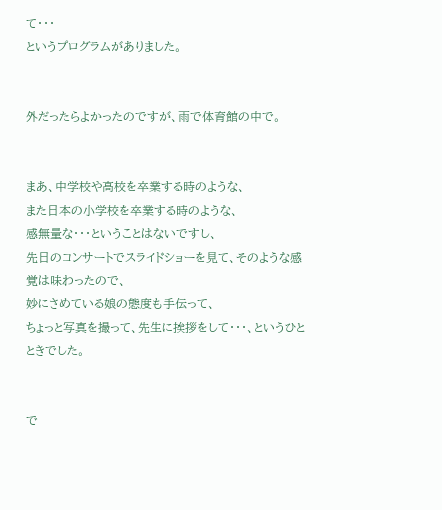て・・・
というプログラムがありました。


外だったらよかったのですが、雨で体育館の中で。


まあ、中学校や高校を卒業する時のような、
また日本の小学校を卒業する時のような、
感無量な・・・ということはないですし、
先日のコンサートでスライドショーを見て、そのような感覚は味わったので、
妙にさめている娘の態度も手伝って、
ちょっと写真を撮って、先生に挨拶をして・・・、というひとときでした。


で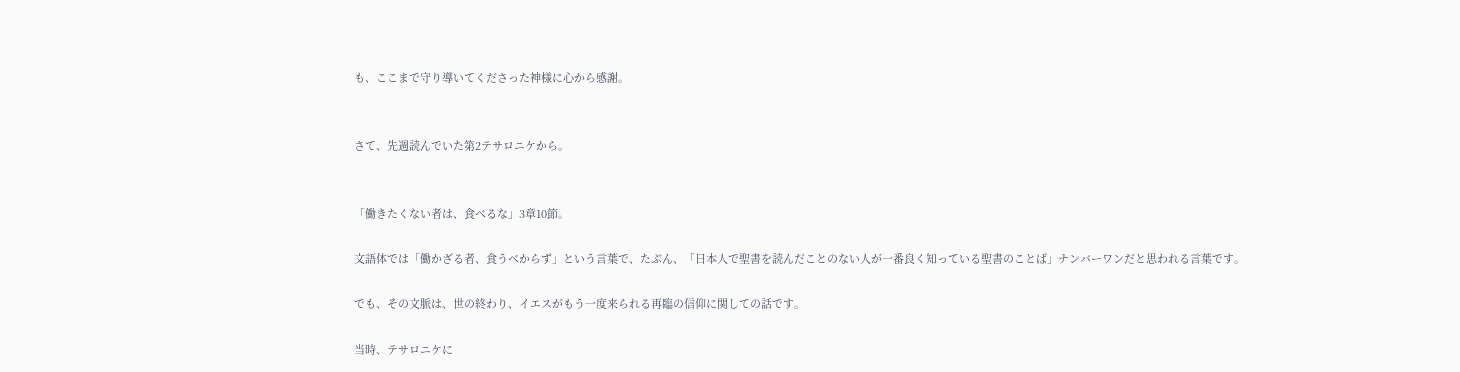も、ここまで守り導いてくださった神様に心から感謝。


さて、先週読んでいた第2テサロニケから。


「働きたくない者は、食べるな」3章10節。

文語体では「働かざる者、食うべからず」という言葉で、たぶん、「日本人で聖書を読んだことのない人が一番良く知っている聖書のことば」ナンバーワンだと思われる言葉です。

でも、その文脈は、世の終わり、イエスがもう一度来られる再臨の信仰に関しての話です。

当時、テサロニケに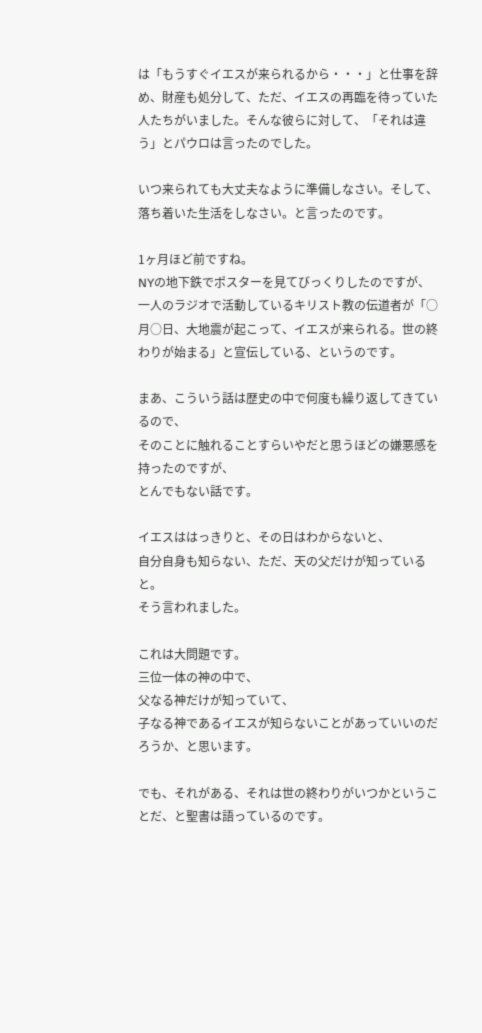は「もうすぐイエスが来られるから・・・」と仕事を辞め、財産も処分して、ただ、イエスの再臨を待っていた人たちがいました。そんな彼らに対して、「それは違う」とパウロは言ったのでした。

いつ来られても大丈夫なように準備しなさい。そして、落ち着いた生活をしなさい。と言ったのです。

1ヶ月ほど前ですね。
NYの地下鉄でポスターを見てびっくりしたのですが、
一人のラジオで活動しているキリスト教の伝道者が「○月○日、大地震が起こって、イエスが来られる。世の終わりが始まる」と宣伝している、というのです。

まあ、こういう話は歴史の中で何度も繰り返してきているので、
そのことに触れることすらいやだと思うほどの嫌悪感を持ったのですが、
とんでもない話です。

イエスははっきりと、その日はわからないと、
自分自身も知らない、ただ、天の父だけが知っていると。
そう言われました。

これは大問題です。
三位一体の神の中で、
父なる神だけが知っていて、
子なる神であるイエスが知らないことがあっていいのだろうか、と思います。

でも、それがある、それは世の終わりがいつかということだ、と聖書は語っているのです。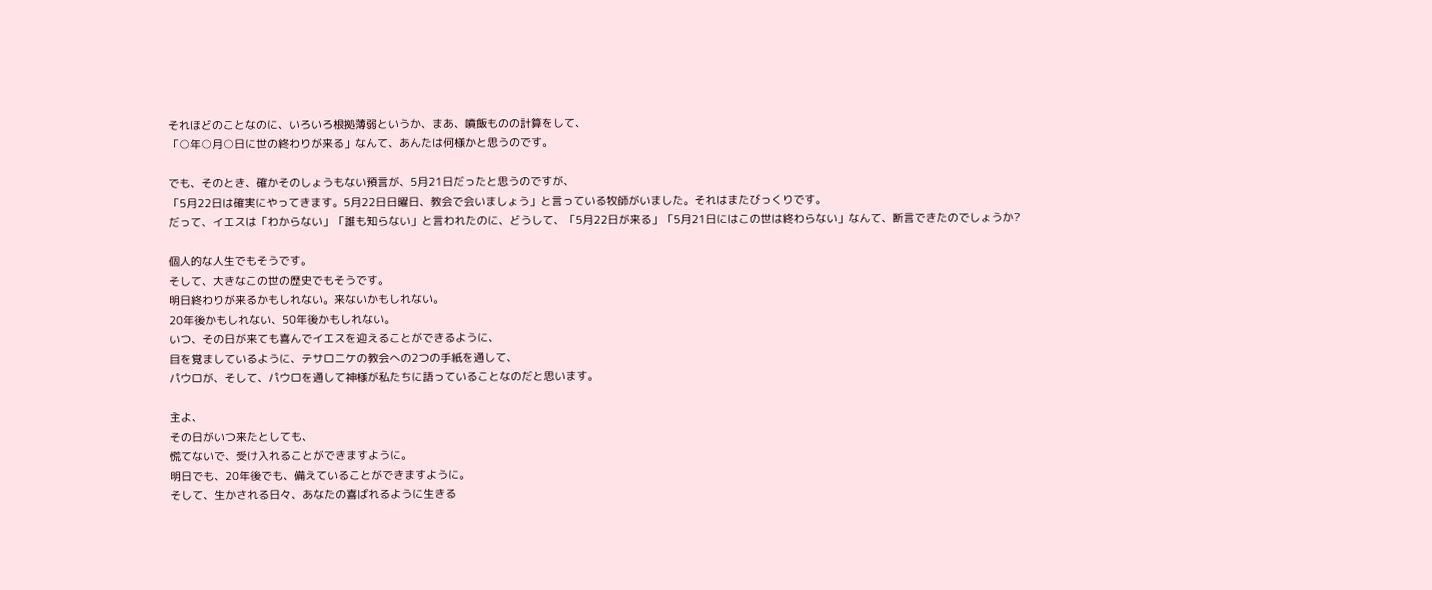それほどのことなのに、いろいろ根拠薄弱というか、まあ、噴飯ものの計算をして、
「○年○月○日に世の終わりが来る」なんて、あんたは何様かと思うのです。

でも、そのとき、確かそのしょうもない預言が、5月21日だったと思うのですが、
「5月22日は確実にやってきます。5月22日日曜日、教会で会いましょう」と言っている牧師がいました。それはまたびっくりです。
だって、イエスは「わからない」「誰も知らない」と言われたのに、どうして、「5月22日が来る」「5月21日にはこの世は終わらない」なんて、断言できたのでしょうか?

個人的な人生でもそうです。
そして、大きなこの世の歴史でもそうです。
明日終わりが来るかもしれない。来ないかもしれない。
20年後かもしれない、50年後かもしれない。
いつ、その日が来ても喜んでイエスを迎えることができるように、
目を覚ましているように、テサロニケの教会への2つの手紙を通して、
パウロが、そして、パウロを通して神様が私たちに語っていることなのだと思います。

主よ、
その日がいつ来たとしても、
慌てないで、受け入れることができますように。
明日でも、20年後でも、備えていることができますように。
そして、生かされる日々、あなたの喜ばれるように生きる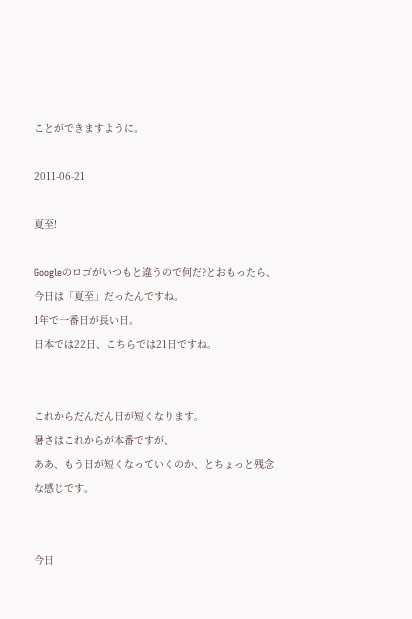ことができますように。

2011-06-21

夏至!

Googleのロゴがいつもと違うので何だ?とおもったら、
今日は「夏至」だったんですね。
1年で一番日が長い日。
日本では22日、こちらでは21日ですね。


これからだんだん日が短くなります。
暑さはこれからが本番ですが、
ああ、もう日が短くなっていくのか、とちょっと残念な感じです。


今日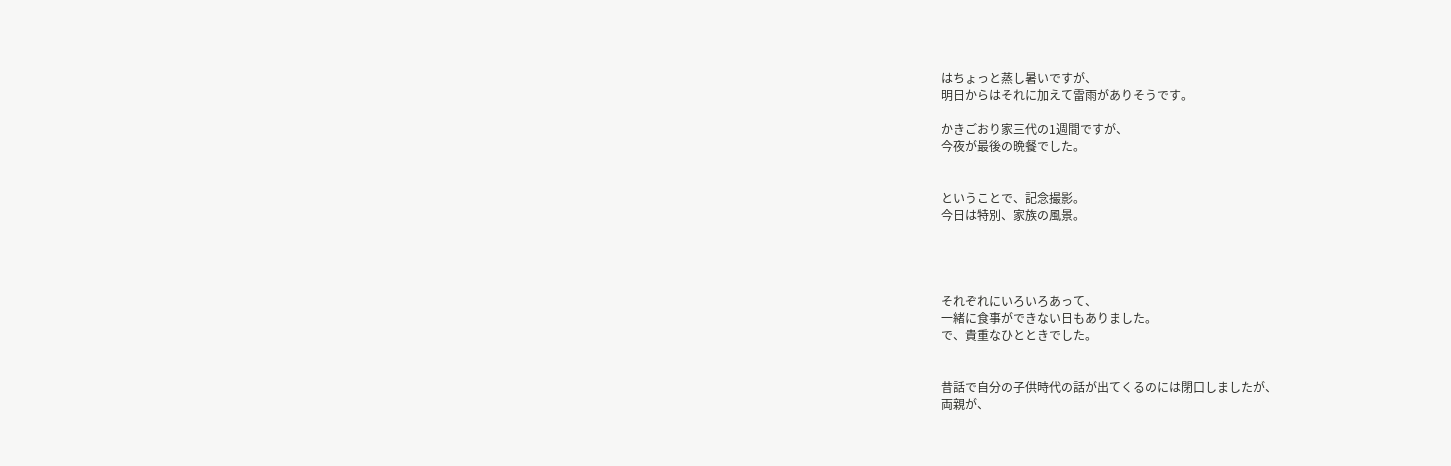はちょっと蒸し暑いですが、
明日からはそれに加えて雷雨がありそうです。

かきごおり家三代の1週間ですが、
今夜が最後の晩餐でした。


ということで、記念撮影。
今日は特別、家族の風景。




それぞれにいろいろあって、
一緒に食事ができない日もありました。
で、貴重なひとときでした。


昔話で自分の子供時代の話が出てくるのには閉口しましたが、
両親が、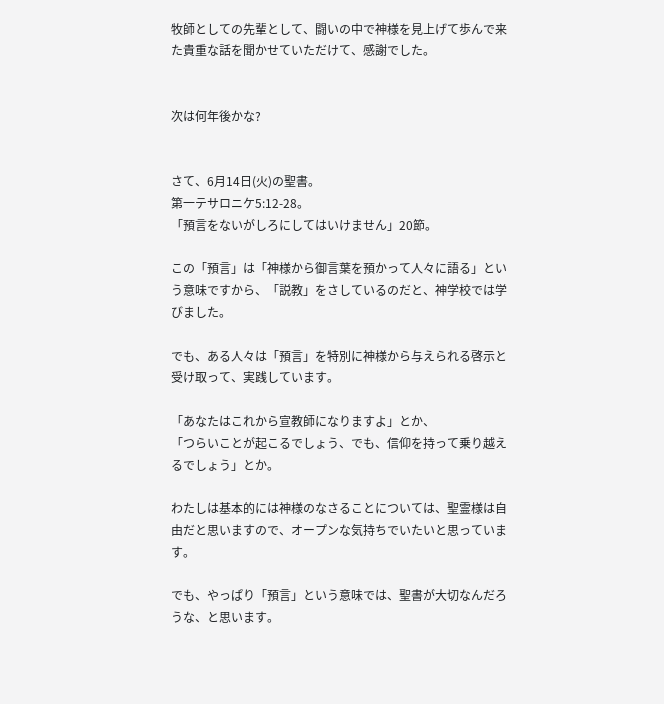牧師としての先輩として、闘いの中で神様を見上げて歩んで来た貴重な話を聞かせていただけて、感謝でした。


次は何年後かな?


さて、6月14日(火)の聖書。
第一テサロニケ5:12-28。
「預言をないがしろにしてはいけません」20節。

この「預言」は「神様から御言葉を預かって人々に語る」という意味ですから、「説教」をさしているのだと、神学校では学びました。

でも、ある人々は「預言」を特別に神様から与えられる啓示と受け取って、実践しています。

「あなたはこれから宣教師になりますよ」とか、
「つらいことが起こるでしょう、でも、信仰を持って乗り越えるでしょう」とか。

わたしは基本的には神様のなさることについては、聖霊様は自由だと思いますので、オープンな気持ちでいたいと思っています。

でも、やっぱり「預言」という意味では、聖書が大切なんだろうな、と思います。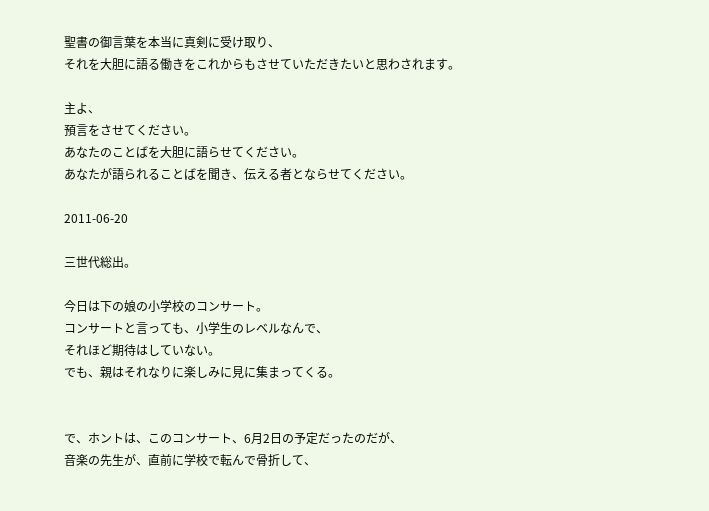聖書の御言葉を本当に真剣に受け取り、
それを大胆に語る働きをこれからもさせていただきたいと思わされます。

主よ、
預言をさせてください。
あなたのことばを大胆に語らせてください。
あなたが語られることばを聞き、伝える者とならせてください。

2011-06-20

三世代総出。

今日は下の娘の小学校のコンサート。
コンサートと言っても、小学生のレベルなんで、
それほど期待はしていない。
でも、親はそれなりに楽しみに見に集まってくる。


で、ホントは、このコンサート、6月2日の予定だったのだが、
音楽の先生が、直前に学校で転んで骨折して、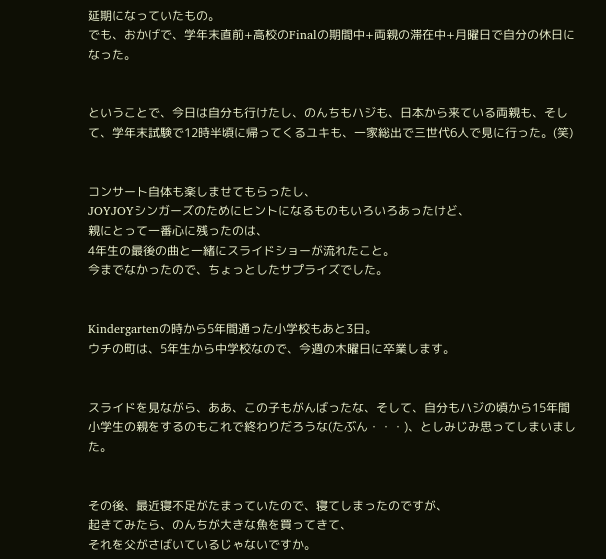延期になっていたもの。
でも、おかげで、学年末直前+高校のFinalの期間中+両親の滞在中+月曜日で自分の休日になった。


ということで、今日は自分も行けたし、のんちもハジも、日本から来ている両親も、そして、学年末試験で12時半頃に帰ってくるユキも、一家総出で三世代6人で見に行った。(笑)


コンサート自体も楽しませてもらったし、
JOYJOYシンガーズのためにヒントになるものもいろいろあったけど、
親にとって一番心に残ったのは、
4年生の最後の曲と一緒にスライドショーが流れたこと。
今までなかったので、ちょっとしたサプライズでした。


Kindergartenの時から5年間通った小学校もあと3日。
ウチの町は、5年生から中学校なので、今週の木曜日に卒業します。


スライドを見ながら、ああ、この子もがんばったな、そして、自分もハジの頃から15年間小学生の親をするのもこれで終わりだろうな(たぶん・・・)、としみじみ思ってしまいました。


その後、最近寝不足がたまっていたので、寝てしまったのですが、
起きてみたら、のんちが大きな魚を買ってきて、
それを父がさばいているじゃないですか。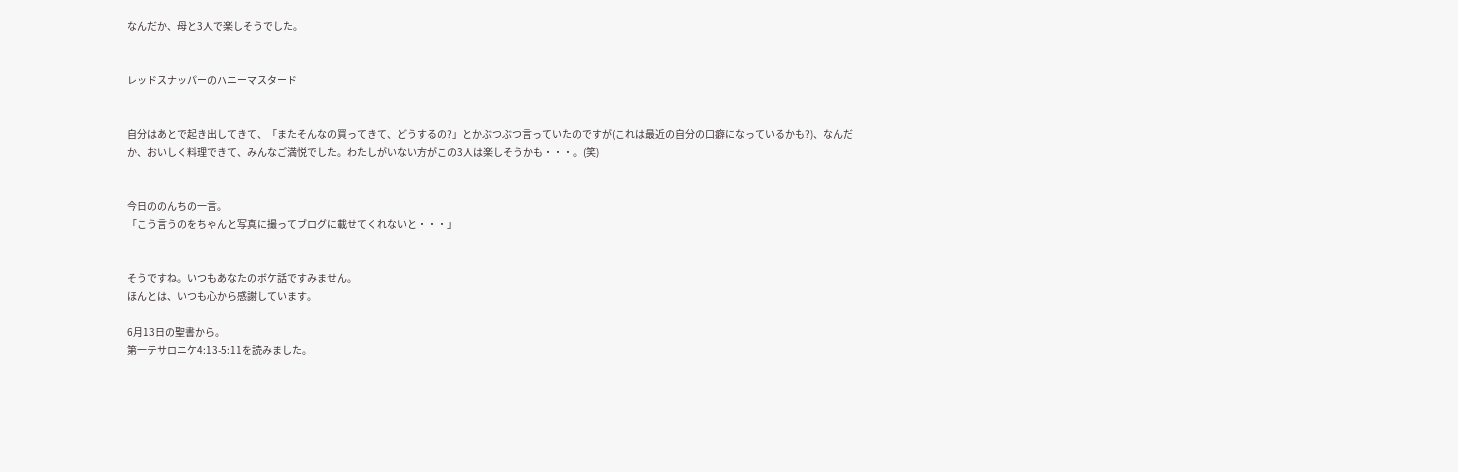なんだか、母と3人で楽しそうでした。


レッドスナッパーのハニーマスタード


自分はあとで起き出してきて、「またそんなの買ってきて、どうするの?」とかぶつぶつ言っていたのですが(これは最近の自分の口癖になっているかも?)、なんだか、おいしく料理できて、みんなご満悦でした。わたしがいない方がこの3人は楽しそうかも・・・。(笑)


今日ののんちの一言。
「こう言うのをちゃんと写真に撮ってブログに載せてくれないと・・・」


そうですね。いつもあなたのボケ話ですみません。
ほんとは、いつも心から感謝しています。

6月13日の聖書から。
第一テサロニケ4:13-5:11を読みました。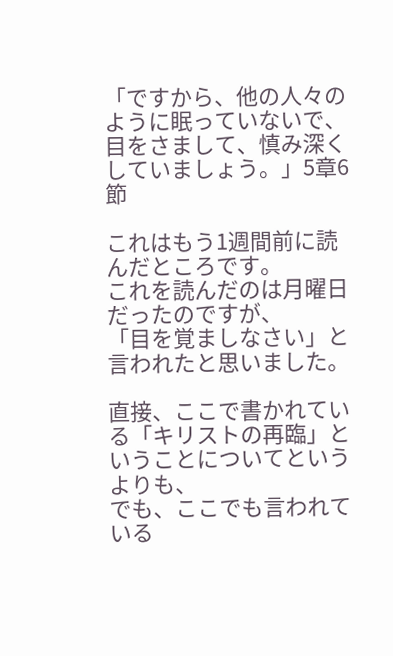「ですから、他の人々のように眠っていないで、目をさまして、慎み深くしていましょう。」5章6節

これはもう1週間前に読んだところです。
これを読んだのは月曜日だったのですが、
「目を覚ましなさい」と言われたと思いました。

直接、ここで書かれている「キリストの再臨」ということについてというよりも、
でも、ここでも言われている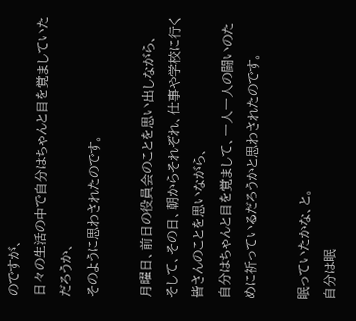のですが、
日々の生活の中で自分はちゃんと目を覚ましていただろうか、
そのように思わされたのです。

月曜日、前日の役員会のことを思い出しながら、
そして、その日、朝からそれぞれ、仕事や学校に行く皆さんのことを思いながら、
自分はちゃんと目を覚まして、一人一人の闘いのために祈っているだろうかと思わされたのです。

眠っていたかな、と。
自分は眠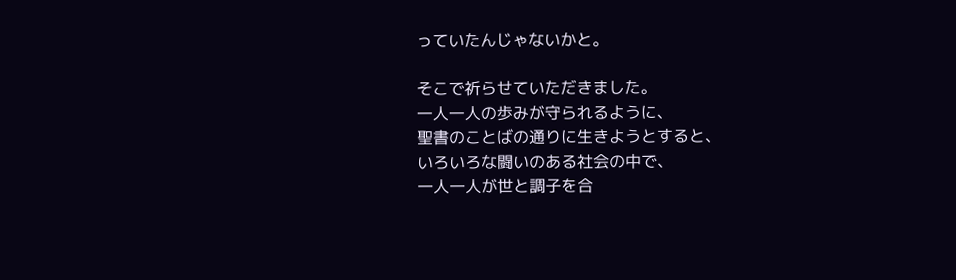っていたんじゃないかと。

そこで祈らせていただきました。
一人一人の歩みが守られるように、
聖書のことばの通りに生きようとすると、
いろいろな闘いのある社会の中で、
一人一人が世と調子を合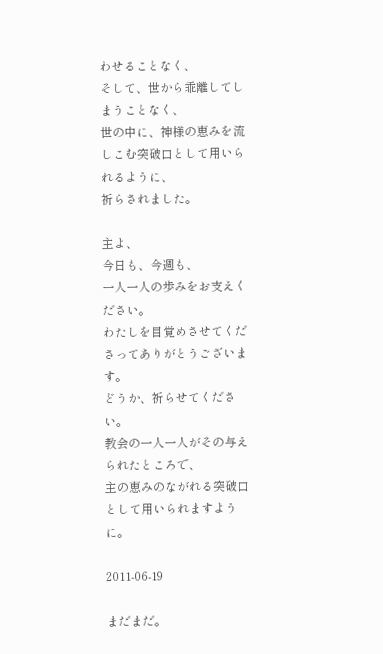わせることなく、
そして、世から乖離してしまうことなく、
世の中に、神様の恵みを流しこむ突破口として用いられるように、
祈らされました。

主よ、
今日も、今週も、
一人一人の歩みをお支えください。
わたしを目覚めさせてくださってありがとうございます。
どうか、祈らせてください。
教会の一人一人がその与えられたところで、
主の恵みのながれる突破口として用いられますように。

2011-06-19

まだまだ。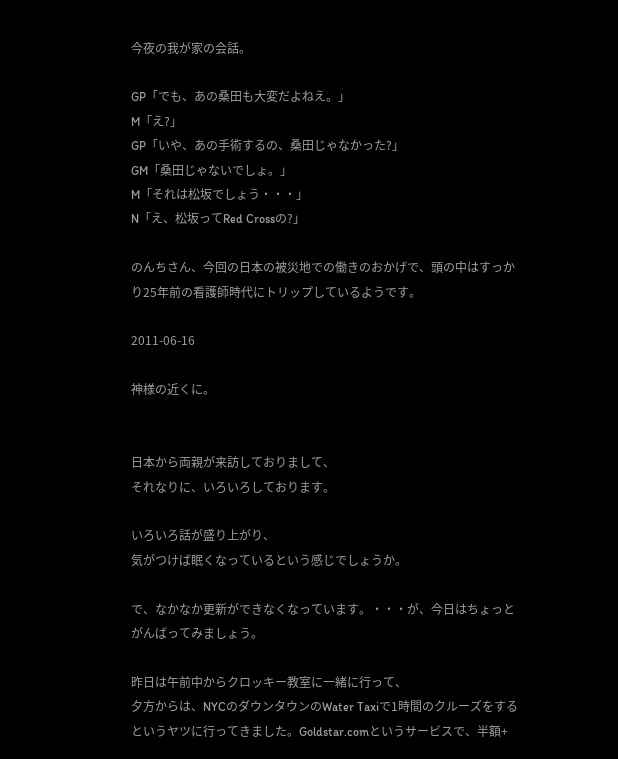今夜の我が家の会話。

GP「でも、あの桑田も大変だよねえ。」
M「え?」
GP「いや、あの手術するの、桑田じゃなかった?」
GM「桑田じゃないでしょ。」
M「それは松坂でしょう・・・」
N「え、松坂ってRed Crossの?」

のんちさん、今回の日本の被災地での働きのおかげで、頭の中はすっかり25年前の看護師時代にトリップしているようです。

2011-06-16

神様の近くに。


日本から両親が来訪しておりまして、
それなりに、いろいろしております。

いろいろ話が盛り上がり、
気がつけば眠くなっているという感じでしょうか。

で、なかなか更新ができなくなっています。・・・が、今日はちょっとがんばってみましょう。

昨日は午前中からクロッキー教室に一緒に行って、
夕方からは、NYCのダウンタウンのWater Taxiで1時間のクルーズをするというヤツに行ってきました。Goldstar.comというサービスで、半額+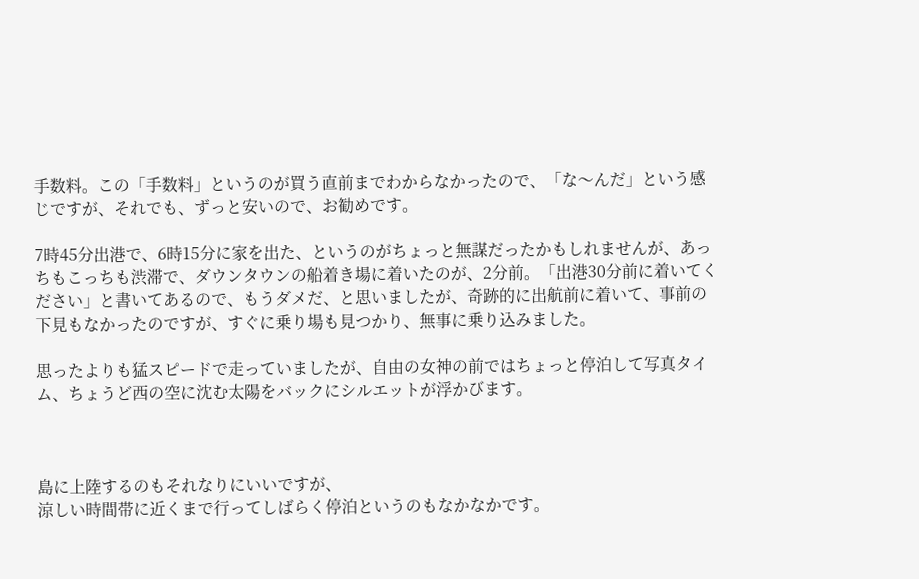手数料。この「手数料」というのが買う直前までわからなかったので、「な〜んだ」という感じですが、それでも、ずっと安いので、お勧めです。

7時45分出港で、6時15分に家を出た、というのがちょっと無謀だったかもしれませんが、あっちもこっちも渋滞で、ダウンタウンの船着き場に着いたのが、2分前。「出港30分前に着いてください」と書いてあるので、もうダメだ、と思いましたが、奇跡的に出航前に着いて、事前の下見もなかったのですが、すぐに乗り場も見つかり、無事に乗り込みました。

思ったよりも猛スピードで走っていましたが、自由の女神の前ではちょっと停泊して写真タイム、ちょうど西の空に沈む太陽をバックにシルエットが浮かびます。



島に上陸するのもそれなりにいいですが、
涼しい時間帯に近くまで行ってしばらく停泊というのもなかなかです。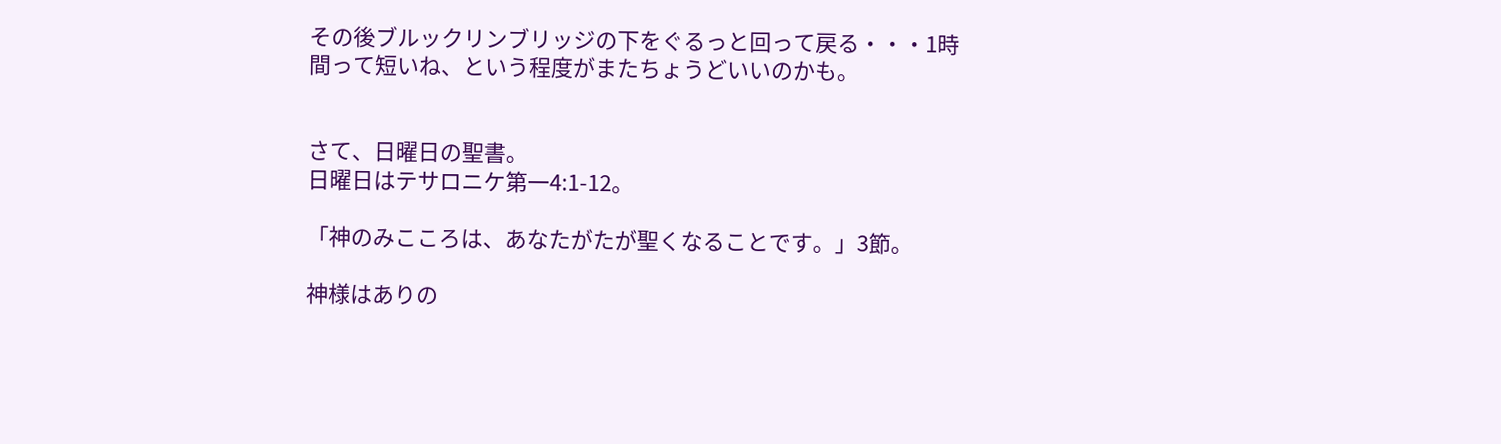その後ブルックリンブリッジの下をぐるっと回って戻る・・・1時間って短いね、という程度がまたちょうどいいのかも。


さて、日曜日の聖書。
日曜日はテサロニケ第一4:1-12。

「神のみこころは、あなたがたが聖くなることです。」3節。

神様はありの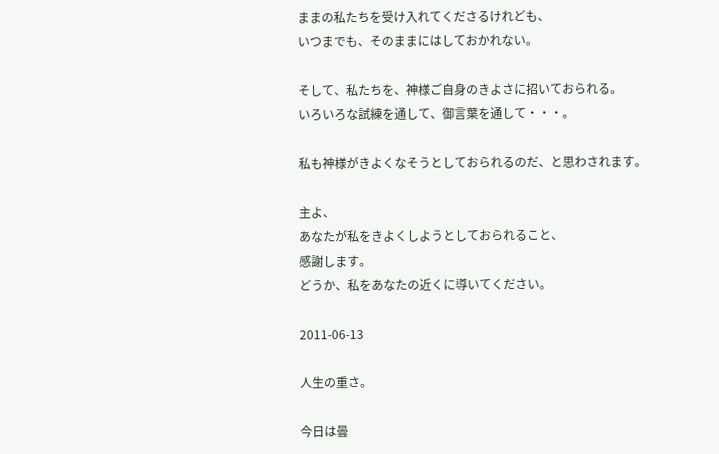ままの私たちを受け入れてくださるけれども、
いつまでも、そのままにはしておかれない。

そして、私たちを、神様ご自身のきよさに招いておられる。
いろいろな試練を通して、御言葉を通して・・・。

私も神様がきよくなそうとしておられるのだ、と思わされます。

主よ、
あなたが私をきよくしようとしておられること、
感謝します。
どうか、私をあなたの近くに導いてください。

2011-06-13

人生の重さ。

今日は曇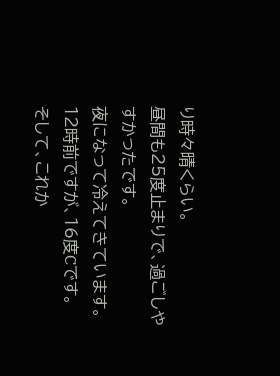り時々晴くらい。
昼間も25度止まりで、過ごしやすかったです。
夜になって冷えてきています。
12時前ですが、16度Cです。
そして、これか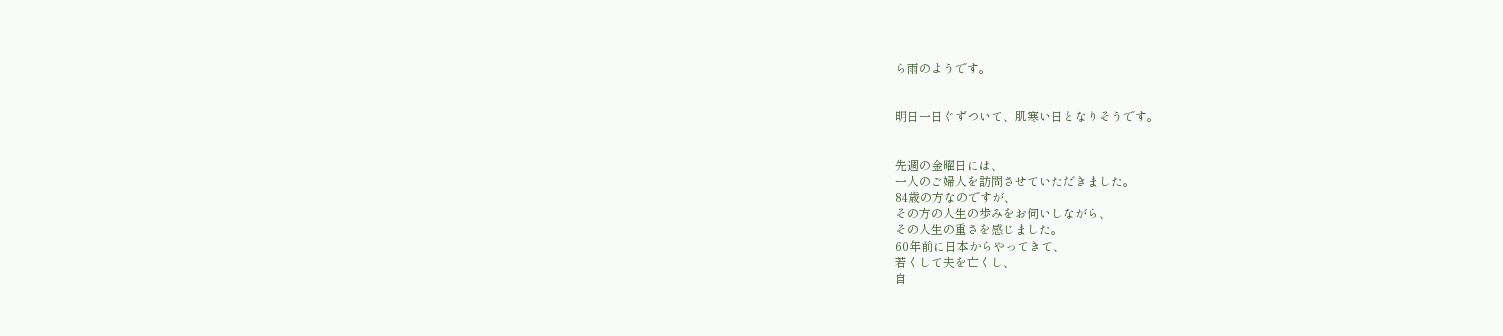ら雨のようです。


明日一日ぐずついて、肌寒い日となりそうです。


先週の金曜日には、
一人のご婦人を訪問させていただきました。
84歳の方なのですが、
その方の人生の歩みをお伺いしながら、
その人生の重さを感じました。
60年前に日本からやってきて、
若くして夫を亡くし、
自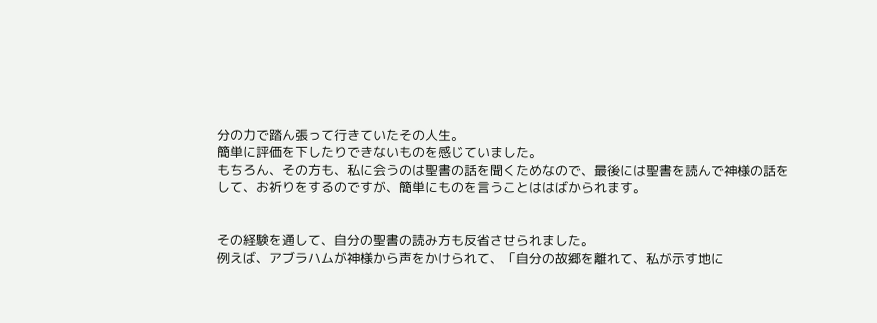分の力で踏ん張って行きていたその人生。
簡単に評価を下したりできないものを感じていました。
もちろん、その方も、私に会うのは聖書の話を聞くためなので、最後には聖書を読んで神様の話をして、お祈りをするのですが、簡単にものを言うことははばかられます。


その経験を通して、自分の聖書の読み方も反省させられました。
例えば、アブラハムが神様から声をかけられて、「自分の故郷を離れて、私が示す地に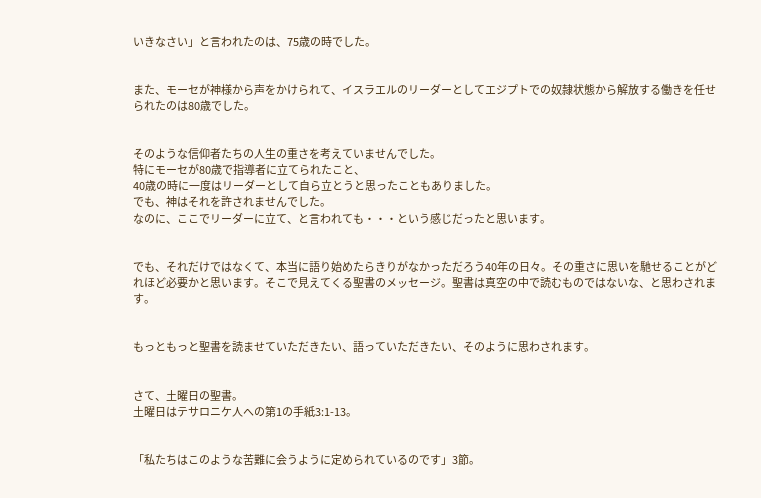いきなさい」と言われたのは、75歳の時でした。


また、モーセが神様から声をかけられて、イスラエルのリーダーとしてエジプトでの奴隷状態から解放する働きを任せられたのは80歳でした。


そのような信仰者たちの人生の重さを考えていませんでした。
特にモーセが80歳で指導者に立てられたこと、
40歳の時に一度はリーダーとして自ら立とうと思ったこともありました。
でも、神はそれを許されませんでした。
なのに、ここでリーダーに立て、と言われても・・・という感じだったと思います。


でも、それだけではなくて、本当に語り始めたらきりがなかっただろう40年の日々。その重さに思いを馳せることがどれほど必要かと思います。そこで見えてくる聖書のメッセージ。聖書は真空の中で読むものではないな、と思わされます。


もっともっと聖書を読ませていただきたい、語っていただきたい、そのように思わされます。


さて、土曜日の聖書。
土曜日はテサロニケ人への第1の手紙3:1-13。


「私たちはこのような苦難に会うように定められているのです」3節。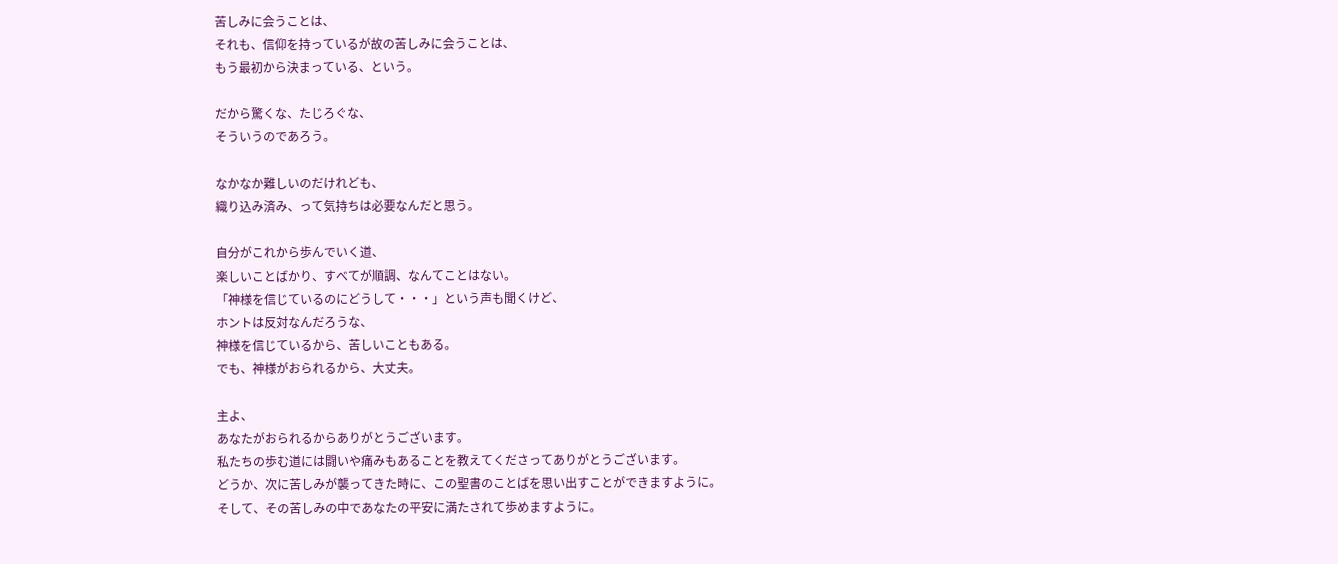苦しみに会うことは、
それも、信仰を持っているが故の苦しみに会うことは、
もう最初から決まっている、という。

だから驚くな、たじろぐな、
そういうのであろう。

なかなか難しいのだけれども、
織り込み済み、って気持ちは必要なんだと思う。

自分がこれから歩んでいく道、
楽しいことばかり、すべてが順調、なんてことはない。
「神様を信じているのにどうして・・・」という声も聞くけど、
ホントは反対なんだろうな、
神様を信じているから、苦しいこともある。
でも、神様がおられるから、大丈夫。

主よ、
あなたがおられるからありがとうございます。
私たちの歩む道には闘いや痛みもあることを教えてくださってありがとうございます。
どうか、次に苦しみが襲ってきた時に、この聖書のことばを思い出すことができますように。
そして、その苦しみの中であなたの平安に満たされて歩めますように。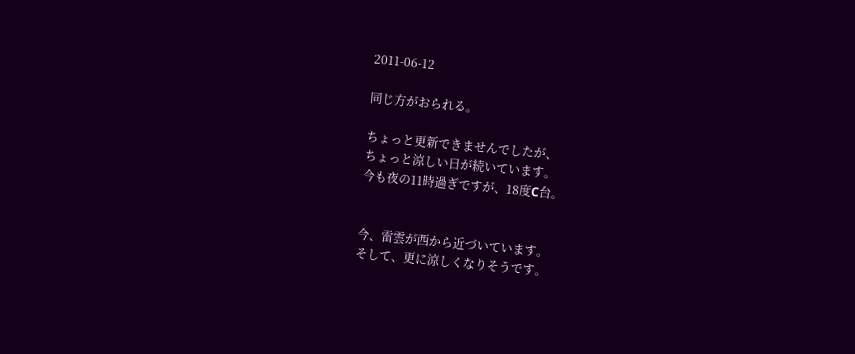2011-06-12

同じ方がおられる。

ちょっと更新できませんでしたが、
ちょっと涼しい日が続いています。
今も夜の11時過ぎですが、18度C台。


今、雷雲が西から近づいています。
そして、更に涼しくなりそうです。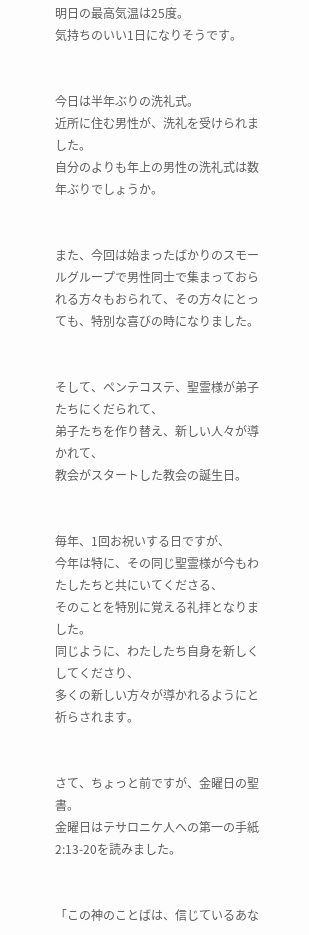明日の最高気温は25度。
気持ちのいい1日になりそうです。


今日は半年ぶりの洗礼式。
近所に住む男性が、洗礼を受けられました。
自分のよりも年上の男性の洗礼式は数年ぶりでしょうか。


また、今回は始まったばかりのスモールグループで男性同士で集まっておられる方々もおられて、その方々にとっても、特別な喜びの時になりました。


そして、ペンテコステ、聖霊様が弟子たちにくだられて、
弟子たちを作り替え、新しい人々が導かれて、
教会がスタートした教会の誕生日。


毎年、1回お祝いする日ですが、
今年は特に、その同じ聖霊様が今もわたしたちと共にいてくださる、
そのことを特別に覚える礼拝となりました。
同じように、わたしたち自身を新しくしてくださり、
多くの新しい方々が導かれるようにと祈らされます。


さて、ちょっと前ですが、金曜日の聖書。
金曜日はテサロニケ人への第一の手紙2:13-20を読みました。


「この神のことばは、信じているあな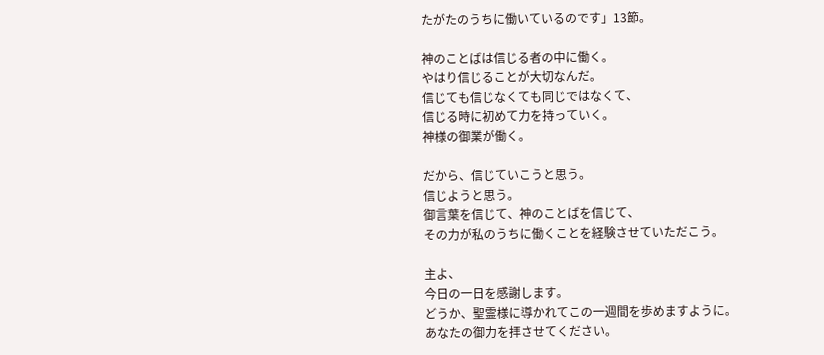たがたのうちに働いているのです」13節。

神のことばは信じる者の中に働く。
やはり信じることが大切なんだ。
信じても信じなくても同じではなくて、
信じる時に初めて力を持っていく。
神様の御業が働く。

だから、信じていこうと思う。
信じようと思う。
御言葉を信じて、神のことばを信じて、
その力が私のうちに働くことを経験させていただこう。

主よ、
今日の一日を感謝します。
どうか、聖霊様に導かれてこの一週間を歩めますように。
あなたの御力を拝させてください。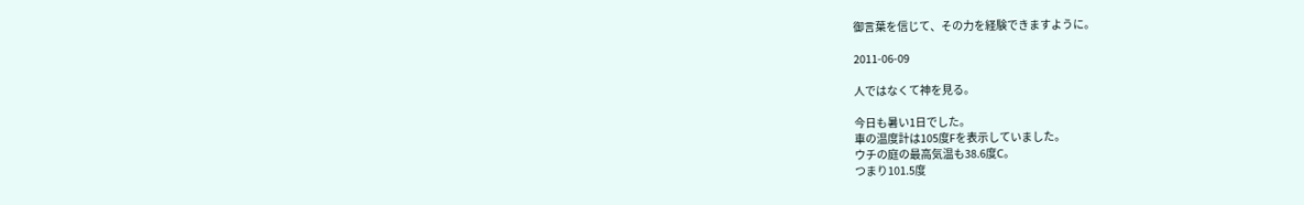御言葉を信じて、その力を経験できますように。

2011-06-09

人ではなくて神を見る。

今日も暑い1日でした。
車の温度計は105度Fを表示していました。
ウチの庭の最高気温も38.6度C。
つまり101.5度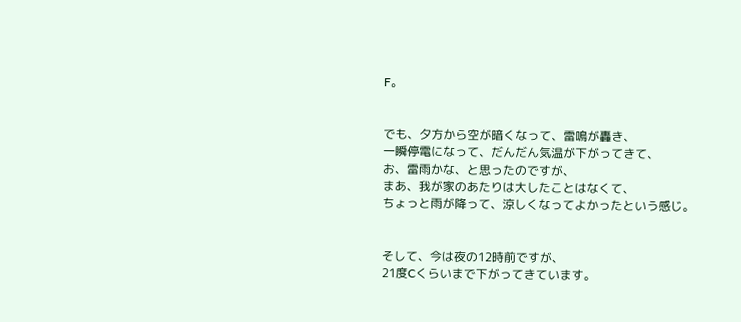F。


でも、夕方から空が暗くなって、雷鳴が轟き、
一瞬停電になって、だんだん気温が下がってきて、
お、雷雨かな、と思ったのですが、
まあ、我が家のあたりは大したことはなくて、
ちょっと雨が降って、涼しくなってよかったという感じ。


そして、今は夜の12時前ですが、
21度Cくらいまで下がってきています。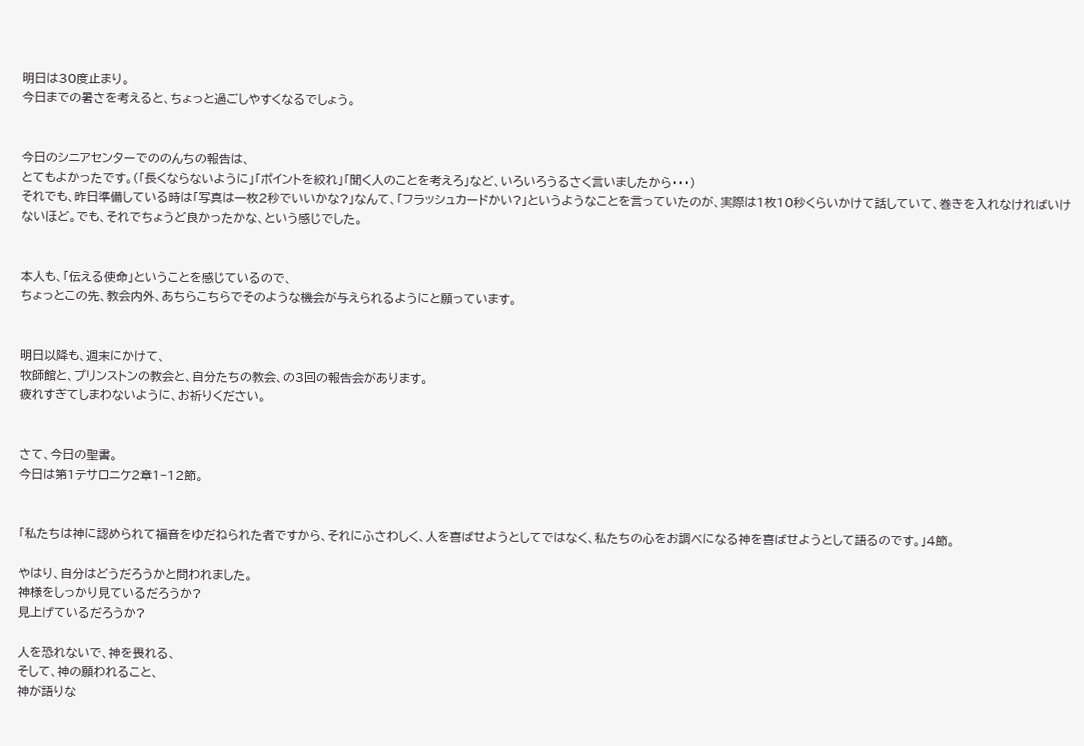明日は30度止まり。
今日までの暑さを考えると、ちょっと過ごしやすくなるでしょう。


今日のシニアセンターでののんちの報告は、
とてもよかったです。(「長くならないように」「ポイントを絞れ」「聞く人のことを考えろ」など、いろいろうるさく言いましたから・・・)
それでも、昨日準備している時は「写真は一枚2秒でいいかな?」なんて、「フラッシュカードかい?」というようなことを言っていたのが、実際は1枚10秒くらいかけて話していて、巻きを入れなければいけないほど。でも、それでちょうど良かったかな、という感じでした。


本人も、「伝える使命」ということを感じているので、
ちょっとこの先、教会内外、あちらこちらでそのような機会が与えられるようにと願っています。


明日以降も、週末にかけて、
牧師館と、プリンストンの教会と、自分たちの教会、の3回の報告会があります。
疲れすぎてしまわないように、お祈りください。


さて、今日の聖書。
今日は第1テサロニケ2章1−12節。


「私たちは神に認められて福音をゆだねられた者ですから、それにふさわしく、人を喜ばせようとしてではなく、私たちの心をお調べになる神を喜ばせようとして語るのです。」4節。

やはり、自分はどうだろうかと問われました。
神様をしっかり見ているだろうか?
見上げているだろうか?

人を恐れないで、神を畏れる、
そして、神の願われること、
神が語りな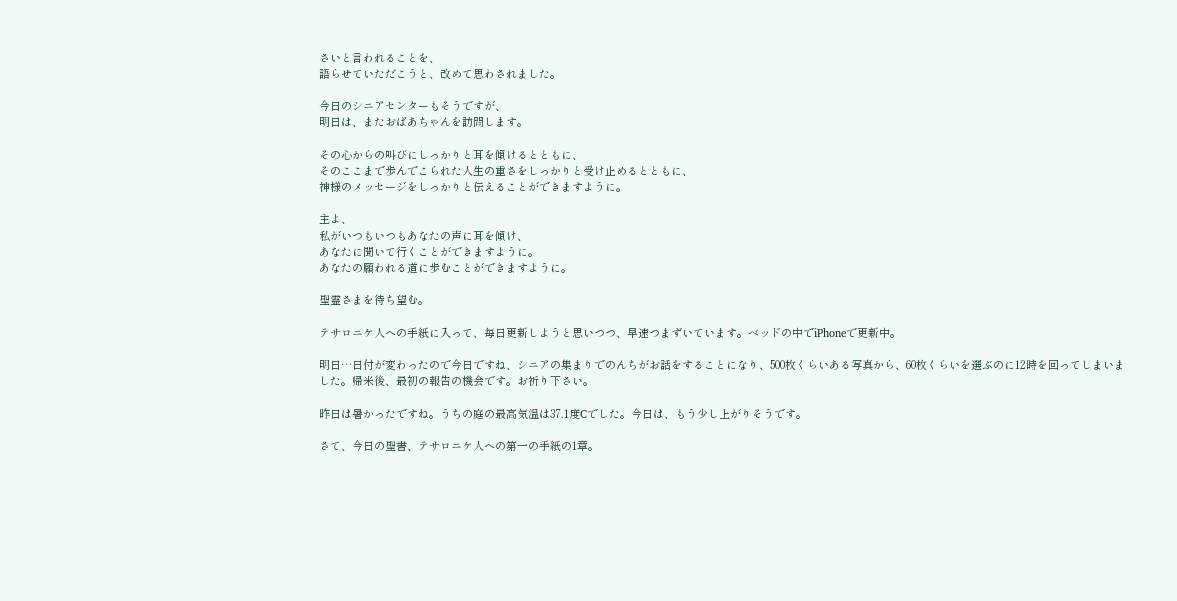さいと言われることを、
語らせていただこうと、改めて思わされました。

今日のシニアセンターもそうですが、
明日は、またおばあちゃんを訪問します。

その心からの叫びにしっかりと耳を傾けるとともに、
そのここまで歩んでこられた人生の重さをしっかりと受け止めるとともに、
神様のメッセージをしっかりと伝えることができますように。

主よ、
私がいつもいつもあなたの声に耳を傾け、
あなたに聞いて行くことができますように。
あなたの願われる道に歩むことができますように。

聖霊さまを待ち望む。

テサロニケ人への手紙に入って、毎日更新しようと思いつつ、早速つまずいています。ベッドの中でiPhoneで更新中。

明日…日付が変わったので今日ですね、シニアの集まりでのんちがお話をすることになり、500枚くらいある写真から、60枚くらいを選ぶのに12時を回ってしまいました。帰米後、最初の報告の機会です。お祈り下さい。

昨日は暑かったですね。うちの庭の最高気温は37.1度Cでした。今日は、もう少し上がりそうです。

さて、今日の聖書、テサロニケ人への第一の手紙の1章。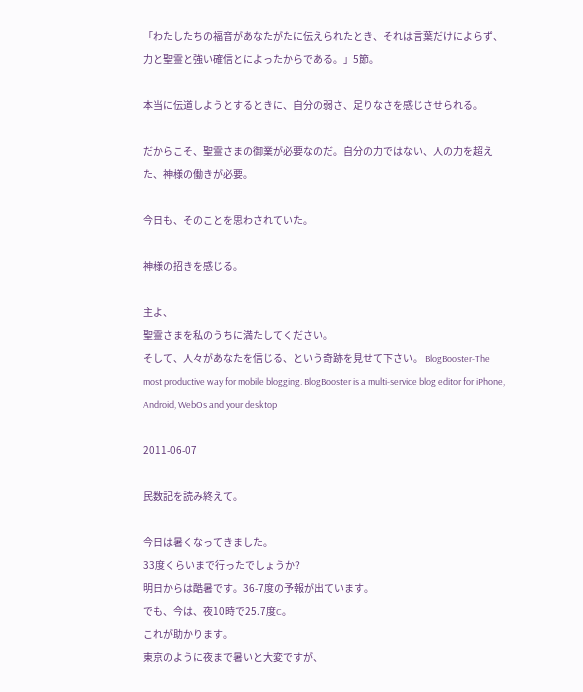「わたしたちの福音があなたがたに伝えられたとき、それは言葉だけによらず、力と聖霊と強い確信とによったからである。」5節。

本当に伝道しようとするときに、自分の弱さ、足りなさを感じさせられる。

だからこそ、聖霊さまの御業が必要なのだ。自分の力ではない、人の力を超えた、神様の働きが必要。

今日も、そのことを思わされていた。

神様の招きを感じる。

主よ、
聖霊さまを私のうちに満たしてください。
そして、人々があなたを信じる、という奇跡を見せて下さい。 BlogBooster-The most productive way for mobile blogging. BlogBooster is a multi-service blog editor for iPhone, Android, WebOs and your desktop

2011-06-07

民数記を読み終えて。

今日は暑くなってきました。
33度くらいまで行ったでしょうか?
明日からは酷暑です。36-7度の予報が出ています。
でも、今は、夜10時で25.7度C。
これが助かります。
東京のように夜まで暑いと大変ですが、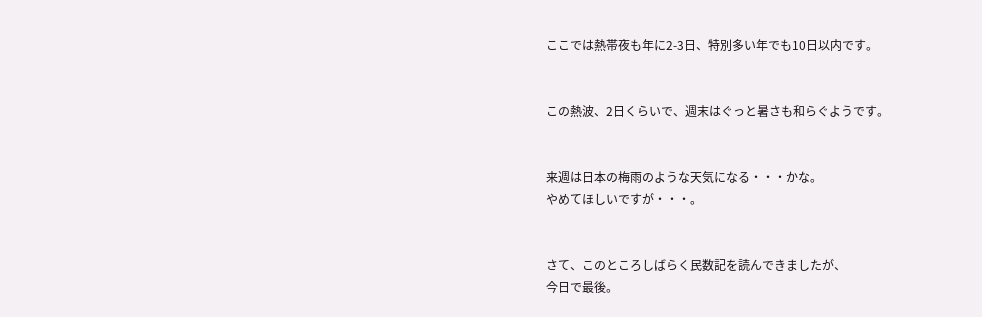ここでは熱帯夜も年に2-3日、特別多い年でも10日以内です。


この熱波、2日くらいで、週末はぐっと暑さも和らぐようです。


来週は日本の梅雨のような天気になる・・・かな。
やめてほしいですが・・・。


さて、このところしばらく民数記を読んできましたが、
今日で最後。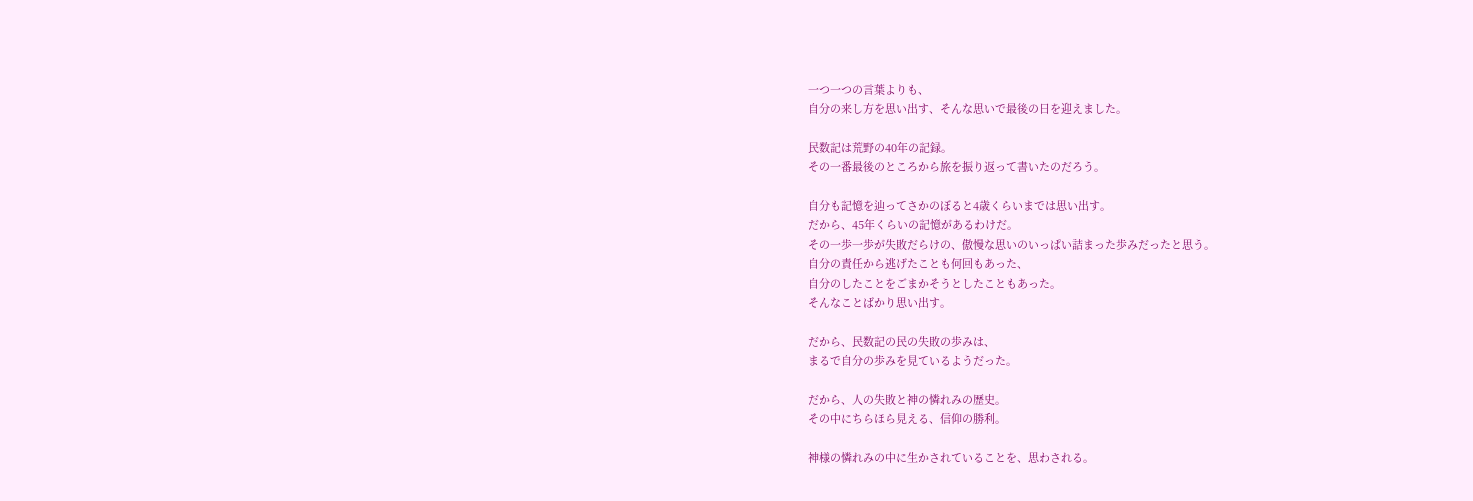一つ一つの言葉よりも、
自分の来し方を思い出す、そんな思いで最後の日を迎えました。

民数記は荒野の40年の記録。
その一番最後のところから旅を振り返って書いたのだろう。

自分も記憶を辿ってさかのぼると4歳くらいまでは思い出す。
だから、45年くらいの記憶があるわけだ。
その一歩一歩が失敗だらけの、傲慢な思いのいっぱい詰まった歩みだったと思う。
自分の責任から逃げたことも何回もあった、
自分のしたことをごまかそうとしたこともあった。
そんなことばかり思い出す。

だから、民数記の民の失敗の歩みは、
まるで自分の歩みを見ているようだった。

だから、人の失敗と神の憐れみの歴史。
その中にちらほら見える、信仰の勝利。

神様の憐れみの中に生かされていることを、思わされる。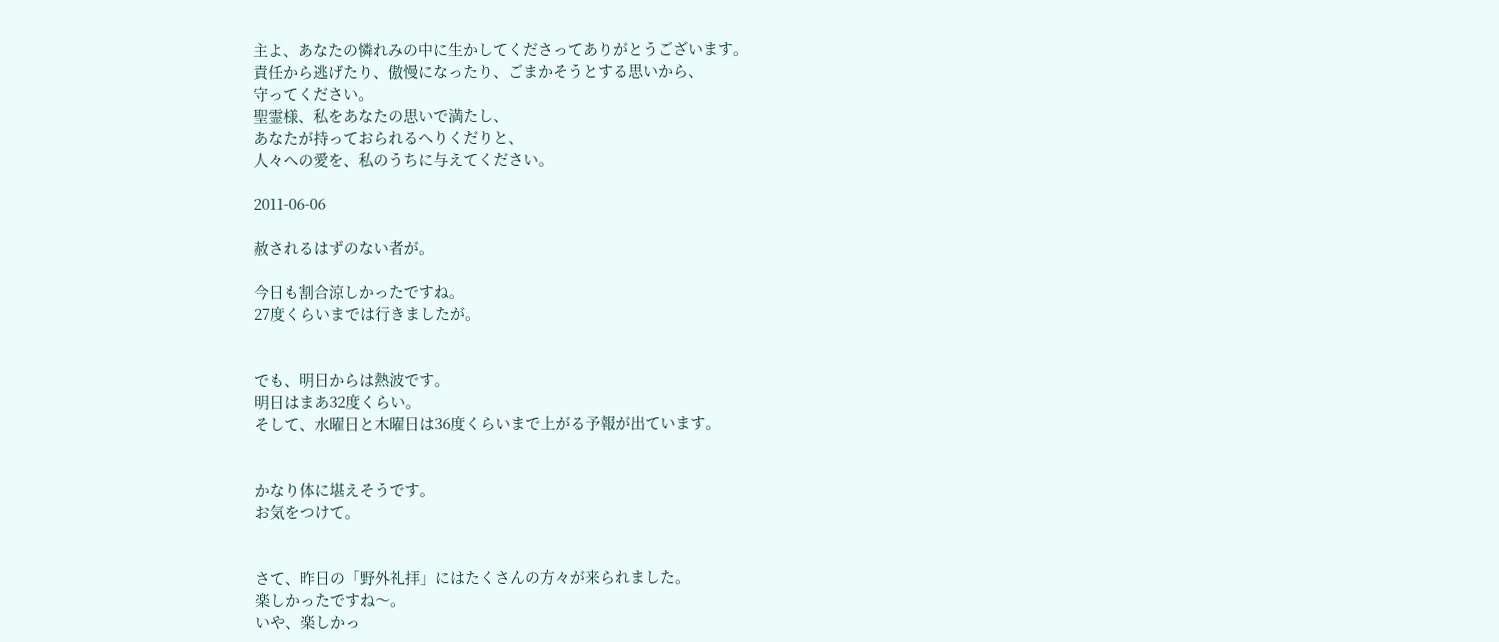主よ、あなたの憐れみの中に生かしてくださってありがとうございます。
責任から逃げたり、傲慢になったり、ごまかそうとする思いから、
守ってください。
聖霊様、私をあなたの思いで満たし、
あなたが持っておられるへりくだりと、
人々への愛を、私のうちに与えてください。

2011-06-06

赦されるはずのない者が。

今日も割合涼しかったですね。
27度くらいまでは行きましたが。


でも、明日からは熱波です。
明日はまあ32度くらい。
そして、水曜日と木曜日は36度くらいまで上がる予報が出ています。


かなり体に堪えそうです。
お気をつけて。


さて、昨日の「野外礼拝」にはたくさんの方々が来られました。
楽しかったですね〜。
いや、楽しかっ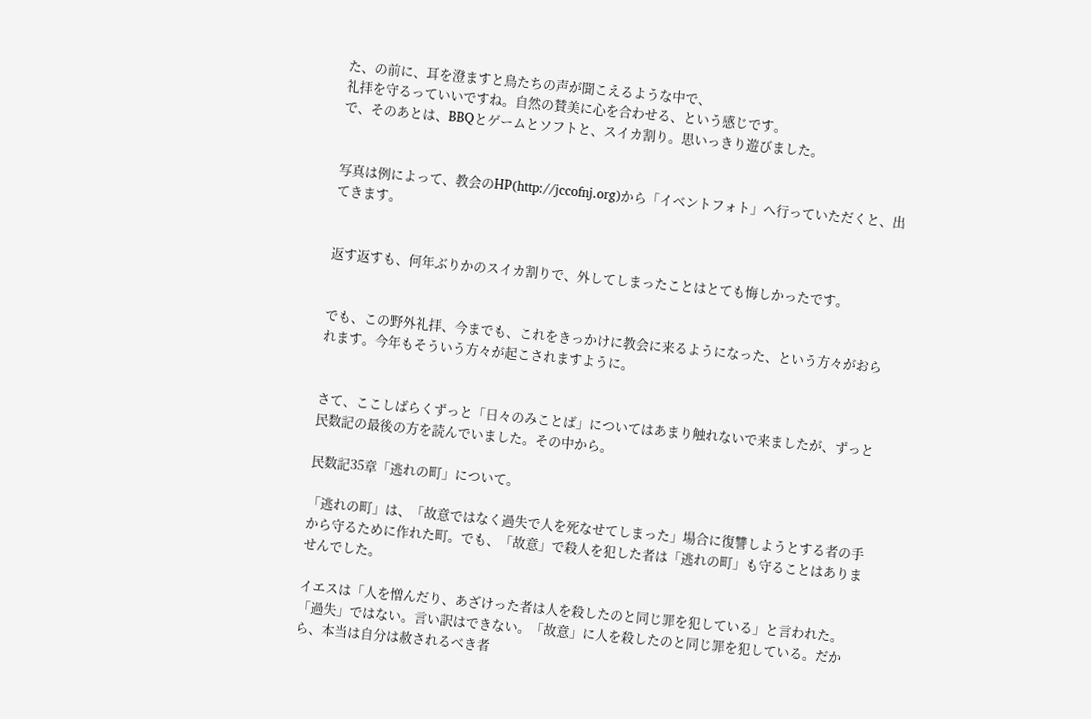た、の前に、耳を澄ますと鳥たちの声が聞こえるような中で、
礼拝を守るっていいですね。自然の賛美に心を合わせる、という感じです。
で、そのあとは、BBQとゲームとソフトと、スイカ割り。思いっきり遊びました。


写真は例によって、教会のHP(http://jccofnj.org)から「イベントフォト」へ行っていただくと、出てきます。


返す返すも、何年ぶりかのスイカ割りで、外してしまったことはとても悔しかったです。


でも、この野外礼拝、今までも、これをきっかけに教会に来るようになった、という方々がおられます。今年もそういう方々が起こされますように。


さて、ここしばらくずっと「日々のみことば」についてはあまり触れないで来ましたが、ずっと民数記の最後の方を読んでいました。その中から。

民数記35章「逃れの町」について。

「逃れの町」は、「故意ではなく過失で人を死なせてしまった」場合に復讐しようとする者の手から守るために作れた町。でも、「故意」で殺人を犯した者は「逃れの町」も守ることはありませんでした。

イエスは「人を憎んだり、あざけった者は人を殺したのと同じ罪を犯している」と言われた。「過失」ではない。言い訳はできない。「故意」に人を殺したのと同じ罪を犯している。だから、本当は自分は赦されるべき者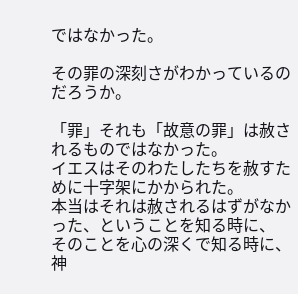ではなかった。

その罪の深刻さがわかっているのだろうか。

「罪」それも「故意の罪」は赦されるものではなかった。
イエスはそのわたしたちを赦すために十字架にかかられた。
本当はそれは赦されるはずがなかった、ということを知る時に、
そのことを心の深くで知る時に、
神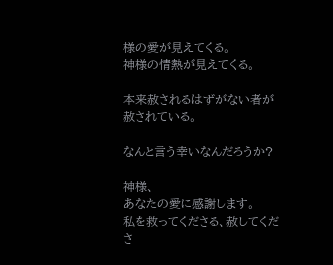様の愛が見えてくる。
神様の情熱が見えてくる。

本来赦されるはずがない者が赦されている。

なんと言う幸いなんだろうか?

神様、
あなたの愛に感謝します。
私を救ってくださる、赦してくださ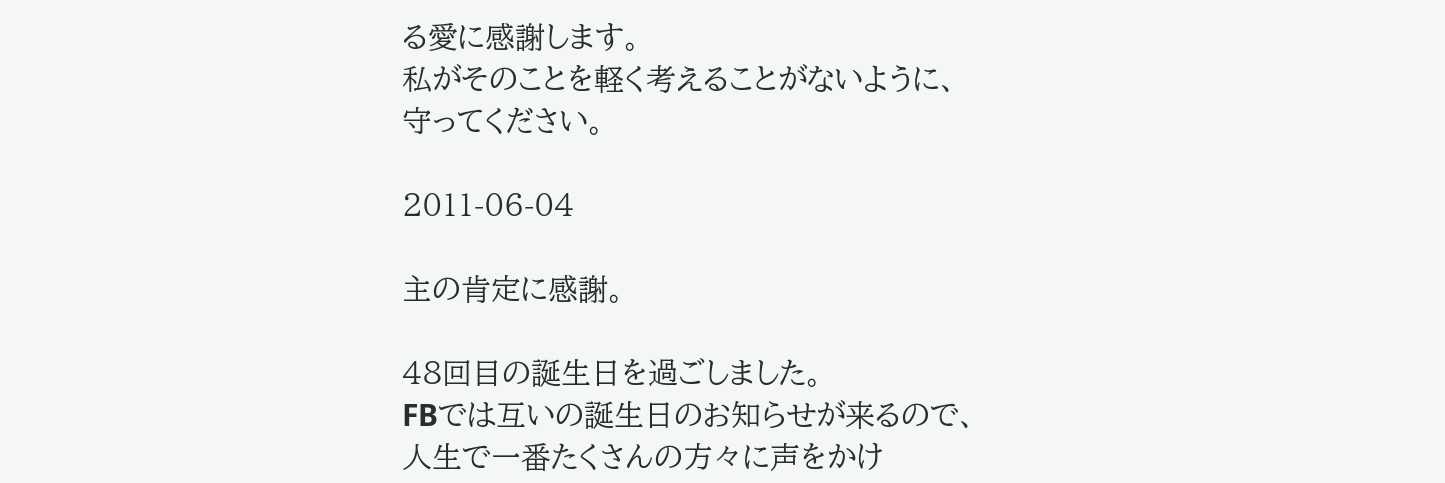る愛に感謝します。
私がそのことを軽く考えることがないように、
守ってください。

2011-06-04

主の肯定に感謝。

48回目の誕生日を過ごしました。
FBでは互いの誕生日のお知らせが来るので、
人生で一番たくさんの方々に声をかけ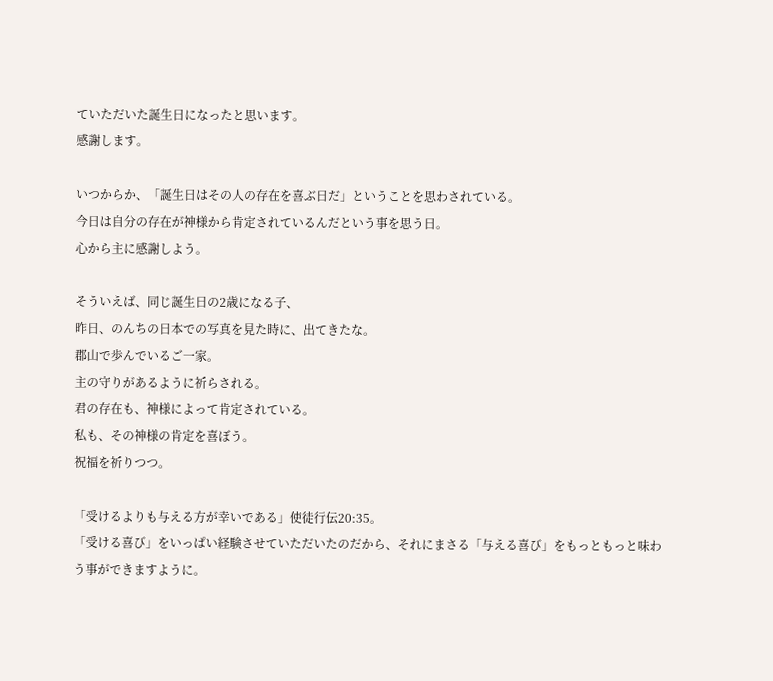ていただいた誕生日になったと思います。
感謝します。

いつからか、「誕生日はその人の存在を喜ぶ日だ」ということを思わされている。
今日は自分の存在が神様から肯定されているんだという事を思う日。
心から主に感謝しよう。

そういえば、同じ誕生日の2歳になる子、
昨日、のんちの日本での写真を見た時に、出てきたな。
郡山で歩んでいるご一家。
主の守りがあるように祈らされる。
君の存在も、神様によって肯定されている。
私も、その神様の肯定を喜ぼう。
祝福を祈りつつ。

「受けるよりも与える方が幸いである」使徒行伝20:35。
「受ける喜び」をいっぱい経験させていただいたのだから、それにまさる「与える喜び」をもっともっと味わう事ができますように。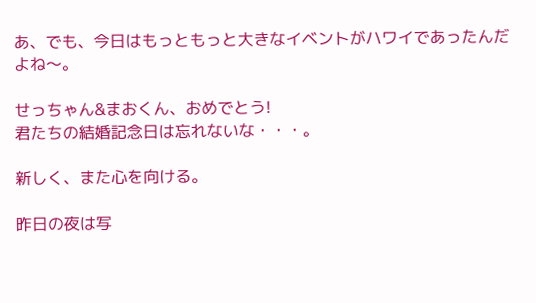あ、でも、今日はもっともっと大きなイベントがハワイであったんだよね〜。

せっちゃん&まおくん、おめでとう!
君たちの結婚記念日は忘れないな・・・。

新しく、また心を向ける。

昨日の夜は写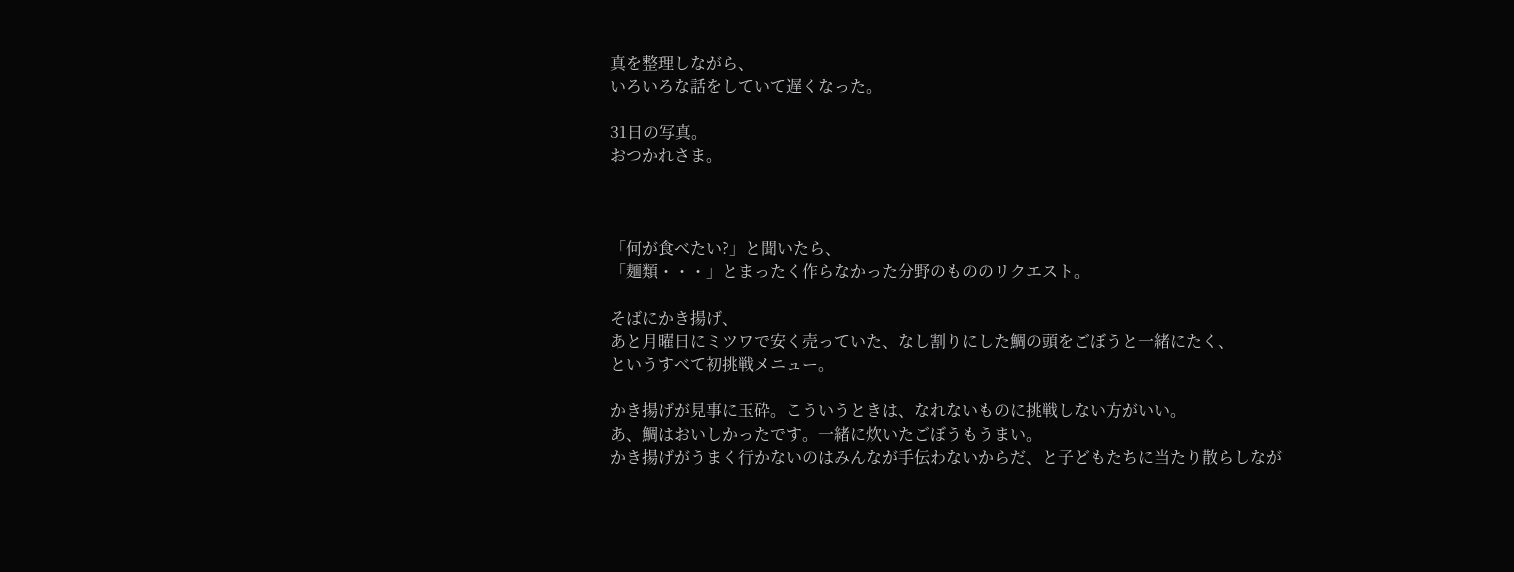真を整理しながら、
いろいろな話をしていて遅くなった。

31日の写真。
おつかれさま。



「何が食べたい?」と聞いたら、
「麺類・・・」とまったく作らなかった分野のもののリクエスト。

そばにかき揚げ、
あと月曜日にミツワで安く売っていた、なし割りにした鯛の頭をごぼうと一緒にたく、
というすべて初挑戦メニュー。

かき揚げが見事に玉砕。こういうときは、なれないものに挑戦しない方がいい。
あ、鯛はおいしかったです。一緒に炊いたごぼうもうまい。
かき揚げがうまく行かないのはみんなが手伝わないからだ、と子どもたちに当たり散らしなが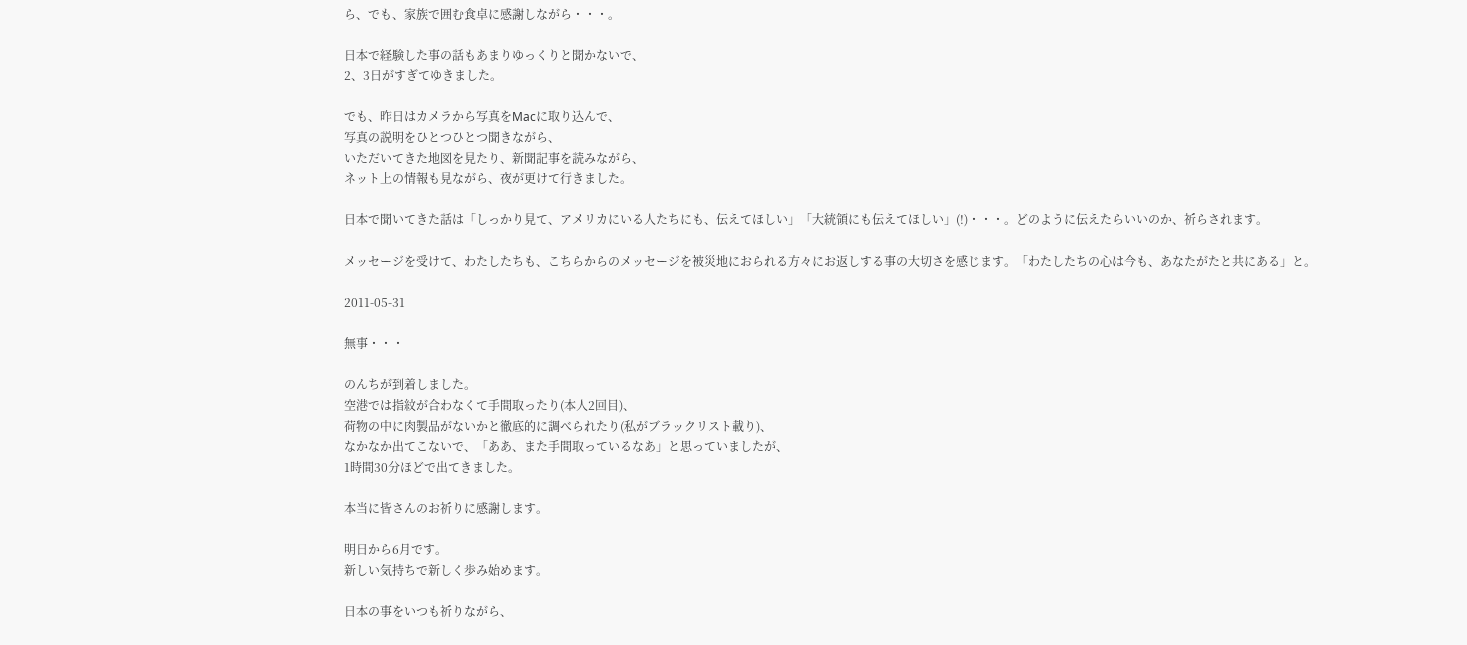ら、でも、家族で囲む食卓に感謝しながら・・・。

日本で経験した事の話もあまりゆっくりと聞かないで、
2、3日がすぎてゆきました。

でも、昨日はカメラから写真をMacに取り込んで、
写真の説明をひとつひとつ聞きながら、
いただいてきた地図を見たり、新聞記事を読みながら、
ネット上の情報も見ながら、夜が更けて行きました。

日本で聞いてきた話は「しっかり見て、アメリカにいる人たちにも、伝えてほしい」「大統領にも伝えてほしい」(!)・・・。どのように伝えたらいいのか、祈らされます。

メッセージを受けて、わたしたちも、こちらからのメッセージを被災地におられる方々にお返しする事の大切さを感じます。「わたしたちの心は今も、あなたがたと共にある」と。

2011-05-31

無事・・・

のんちが到着しました。
空港では指紋が合わなくて手間取ったり(本人2回目)、
荷物の中に肉製品がないかと徹底的に調べられたり(私がブラックリスト載り)、
なかなか出てこないで、「ああ、また手間取っているなあ」と思っていましたが、
1時間30分ほどで出てきました。

本当に皆さんのお祈りに感謝します。

明日から6月です。
新しい気持ちで新しく歩み始めます。

日本の事をいつも祈りながら、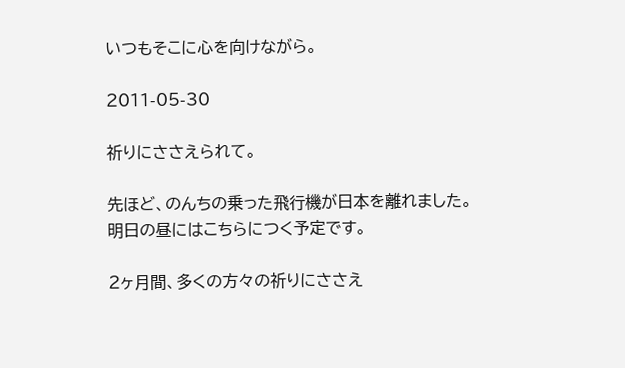いつもそこに心を向けながら。

2011-05-30

祈りにささえられて。

先ほど、のんちの乗った飛行機が日本を離れました。
明日の昼にはこちらにつく予定です。

2ヶ月間、多くの方々の祈りにささえ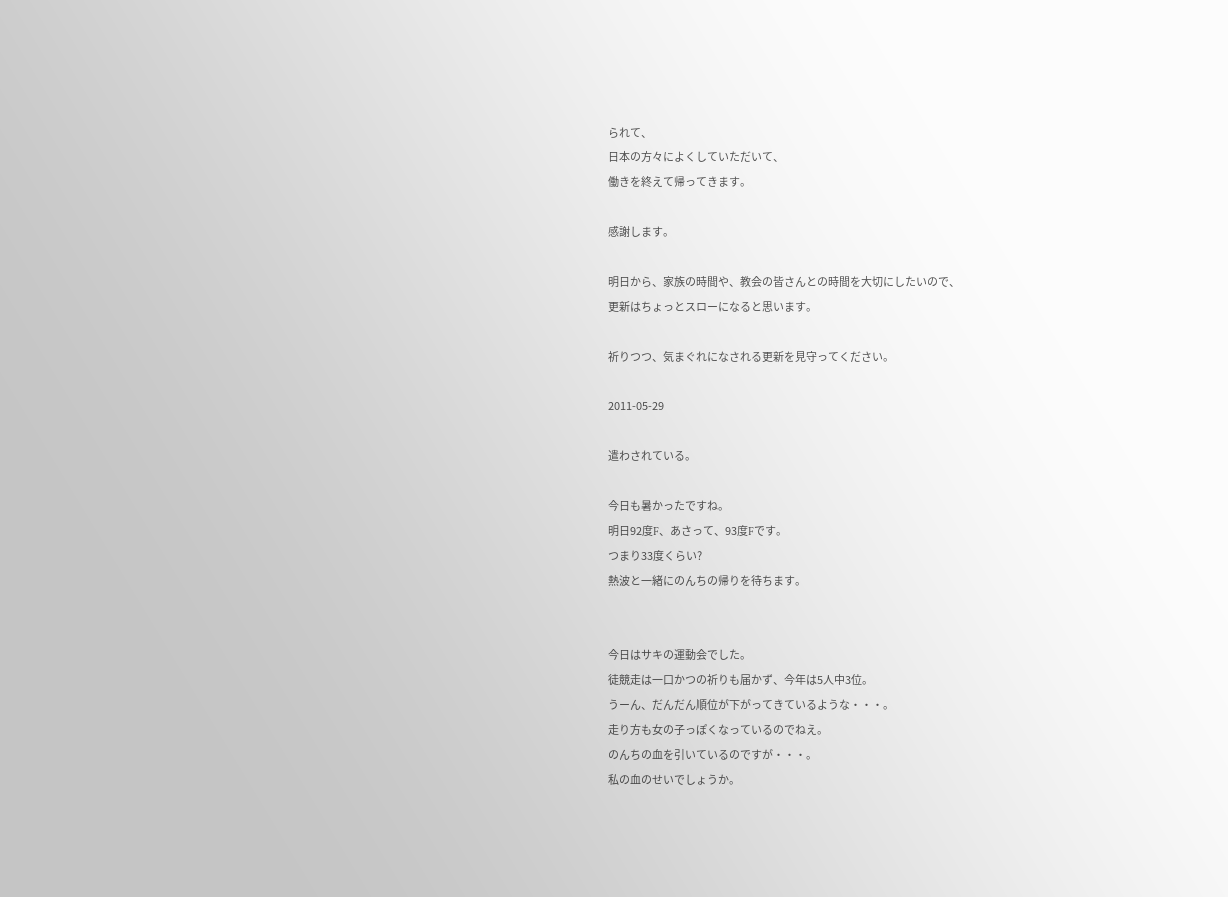られて、
日本の方々によくしていただいて、
働きを終えて帰ってきます。

感謝します。

明日から、家族の時間や、教会の皆さんとの時間を大切にしたいので、
更新はちょっとスローになると思います。

祈りつつ、気まぐれになされる更新を見守ってください。

2011-05-29

遣わされている。

今日も暑かったですね。
明日92度F、あさって、93度Fです。
つまり33度くらい?
熱波と一緒にのんちの帰りを待ちます。


今日はサキの運動会でした。
徒競走は一口かつの祈りも届かず、今年は5人中3位。
うーん、だんだん順位が下がってきているような・・・。
走り方も女の子っぽくなっているのでねえ。
のんちの血を引いているのですが・・・。
私の血のせいでしょうか。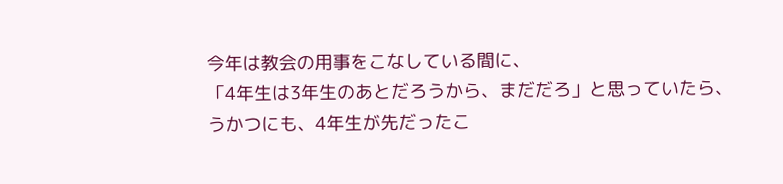今年は教会の用事をこなしている間に、
「4年生は3年生のあとだろうから、まだだろ」と思っていたら、
うかつにも、4年生が先だったこ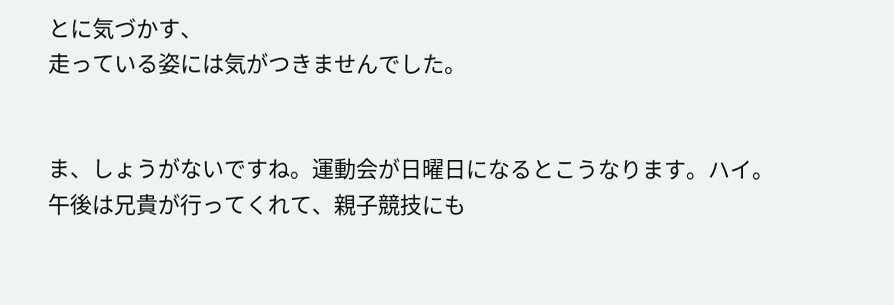とに気づかす、
走っている姿には気がつきませんでした。


ま、しょうがないですね。運動会が日曜日になるとこうなります。ハイ。
午後は兄貴が行ってくれて、親子競技にも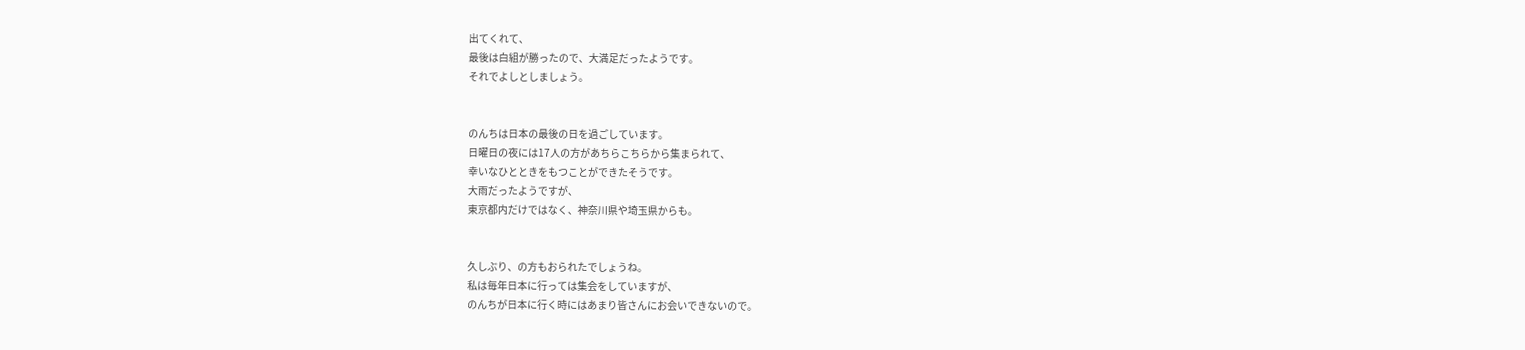出てくれて、
最後は白組が勝ったので、大満足だったようです。
それでよしとしましょう。


のんちは日本の最後の日を過ごしています。
日曜日の夜には17人の方があちらこちらから集まられて、
幸いなひとときをもつことができたそうです。
大雨だったようですが、
東京都内だけではなく、神奈川県や埼玉県からも。


久しぶり、の方もおられたでしょうね。
私は毎年日本に行っては集会をしていますが、
のんちが日本に行く時にはあまり皆さんにお会いできないので。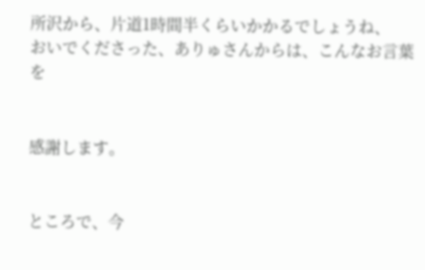所沢から、片道1時間半くらいかかるでしょうね、
おいでくださった、ありゅさんからは、こんなお言葉を


感謝します。


ところで、今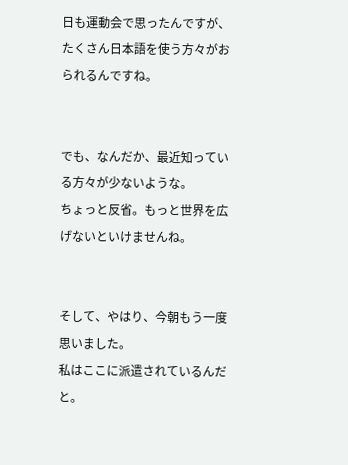日も運動会で思ったんですが、
たくさん日本語を使う方々がおられるんですね。


でも、なんだか、最近知っている方々が少ないような。
ちょっと反省。もっと世界を広げないといけませんね。


そして、やはり、今朝もう一度思いました。
私はここに派遣されているんだと。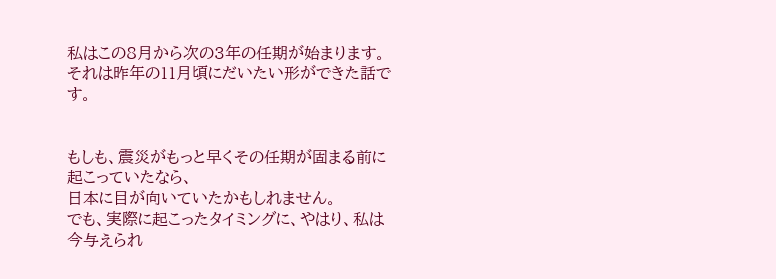私はこの8月から次の3年の任期が始まります。
それは昨年の11月頃にだいたい形ができた話です。


もしも、震災がもっと早くその任期が固まる前に起こっていたなら、
日本に目が向いていたかもしれません。
でも、実際に起こったタイミングに、やはり、私は今与えられ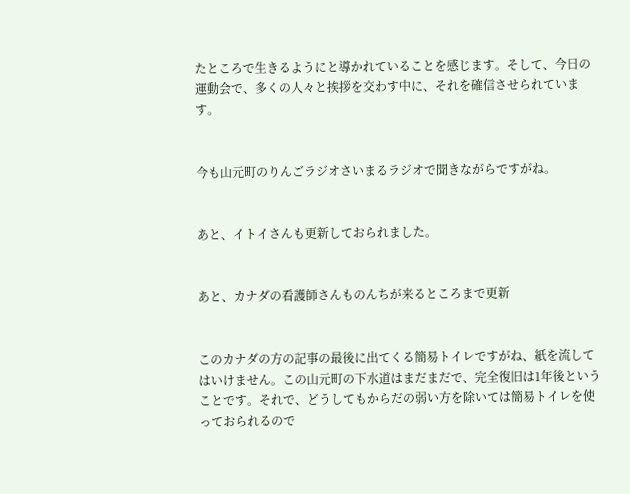たところで生きるようにと導かれていることを感じます。そして、今日の運動会で、多くの人々と挨拶を交わす中に、それを確信させられています。


今も山元町のりんごラジオさいまるラジオで聞きながらですがね。


あと、イトイさんも更新しておられました。


あと、カナダの看護師さんものんちが来るところまで更新


このカナダの方の記事の最後に出てくる簡易トイレですがね、紙を流してはいけません。この山元町の下水道はまだまだで、完全復旧は1年後ということです。それで、どうしてもからだの弱い方を除いては簡易トイレを使っておられるので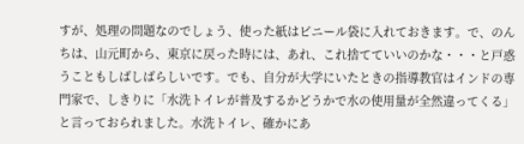すが、処理の問題なのでしょう、使った紙はビニール袋に入れておきます。で、のんちは、山元町から、東京に戻った時には、あれ、これ捨てていいのかな・・・と戸惑うこともしばしばらしいです。でも、自分が大学にいたときの指導教官はインドの専門家で、しきりに「水洗トイレが普及するかどうかで水の使用量が全然違ってくる」と言っておられました。水洗トイレ、確かにあ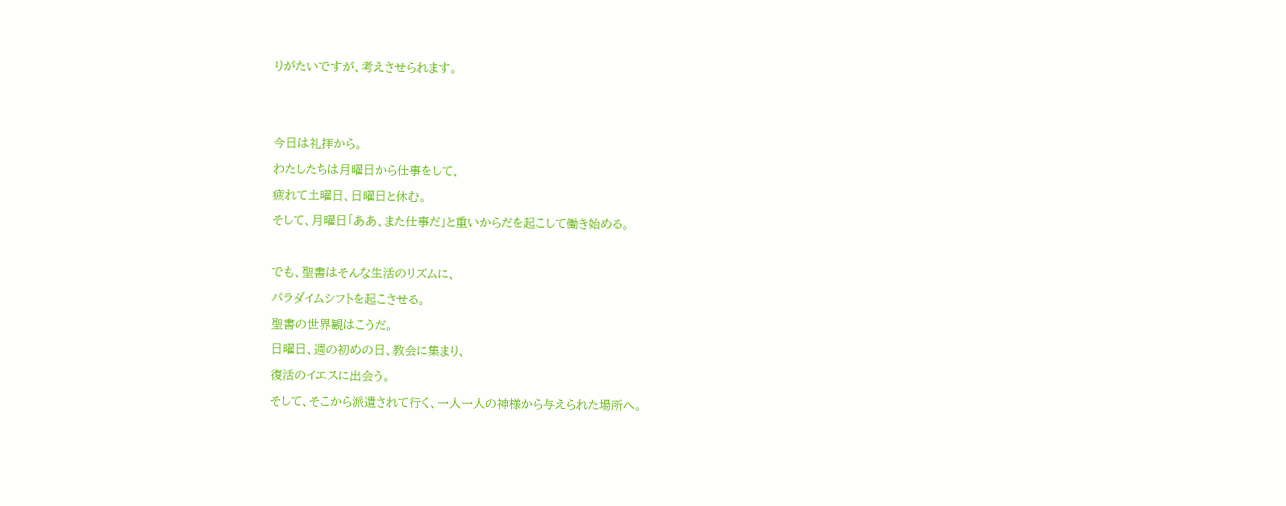りがたいですが、考えさせられます。


今日は礼拝から。
わたしたちは月曜日から仕事をして、
疲れて土曜日、日曜日と休む。
そして、月曜日「ああ、また仕事だ」と重いからだを起こして働き始める。

でも、聖書はそんな生活のリズムに、
パラダイムシフトを起こさせる。
聖書の世界観はこうだ。
日曜日、週の初めの日、教会に集まり、
復活のイエスに出会う。
そして、そこから派遣されて行く、一人一人の神様から与えられた場所へ。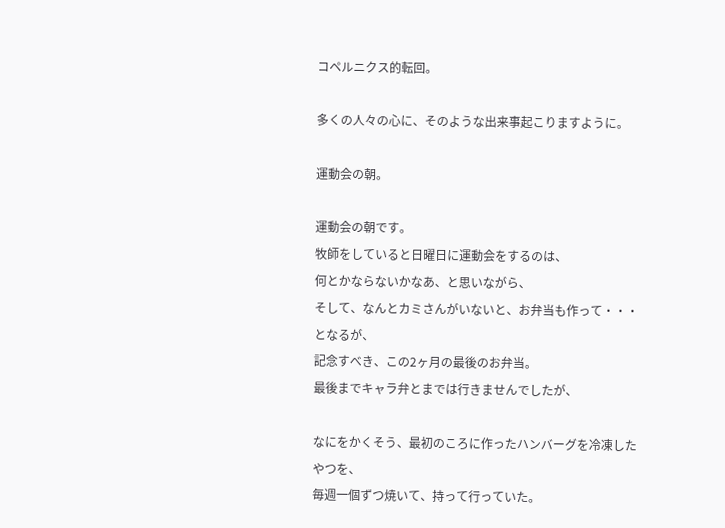コペルニクス的転回。

多くの人々の心に、そのような出来事起こりますように。

運動会の朝。

運動会の朝です。
牧師をしていると日曜日に運動会をするのは、
何とかならないかなあ、と思いながら、
そして、なんとカミさんがいないと、お弁当も作って・・・となるが、
記念すべき、この2ヶ月の最後のお弁当。
最後までキャラ弁とまでは行きませんでしたが、

なにをかくそう、最初のころに作ったハンバーグを冷凍したやつを、
毎週一個ずつ焼いて、持って行っていた。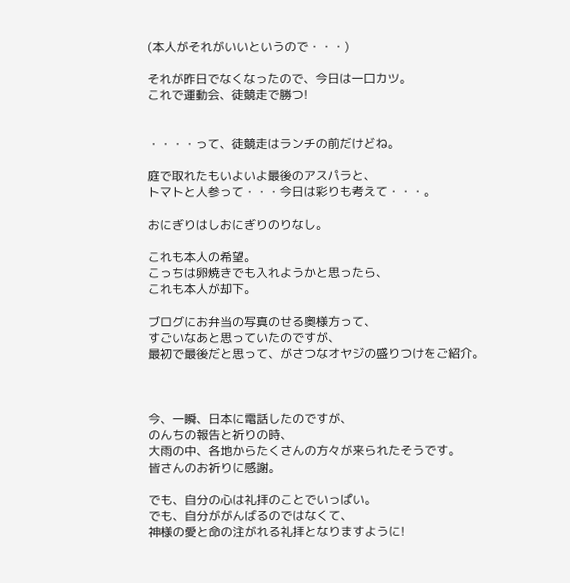(本人がそれがいいというので・・・)

それが昨日でなくなったので、今日は一口カツ。
これで運動会、徒競走で勝つ!


・・・・って、徒競走はランチの前だけどね。

庭で取れたもいよいよ最後のアスパラと、
トマトと人参って・・・今日は彩りも考えて・・・。

おにぎりはしおにぎりのりなし。

これも本人の希望。
こっちは卵焼きでも入れようかと思ったら、
これも本人が却下。

ブログにお弁当の写真のせる奥様方って、
すごいなあと思っていたのですが、
最初で最後だと思って、がさつなオヤジの盛りつけをご紹介。



今、一瞬、日本に電話したのですが、
のんちの報告と祈りの時、
大雨の中、各地からたくさんの方々が来られたそうです。
皆さんのお祈りに感謝。

でも、自分の心は礼拝のことでいっぱい。
でも、自分ががんばるのではなくて、
神様の愛と命の注がれる礼拝となりますように!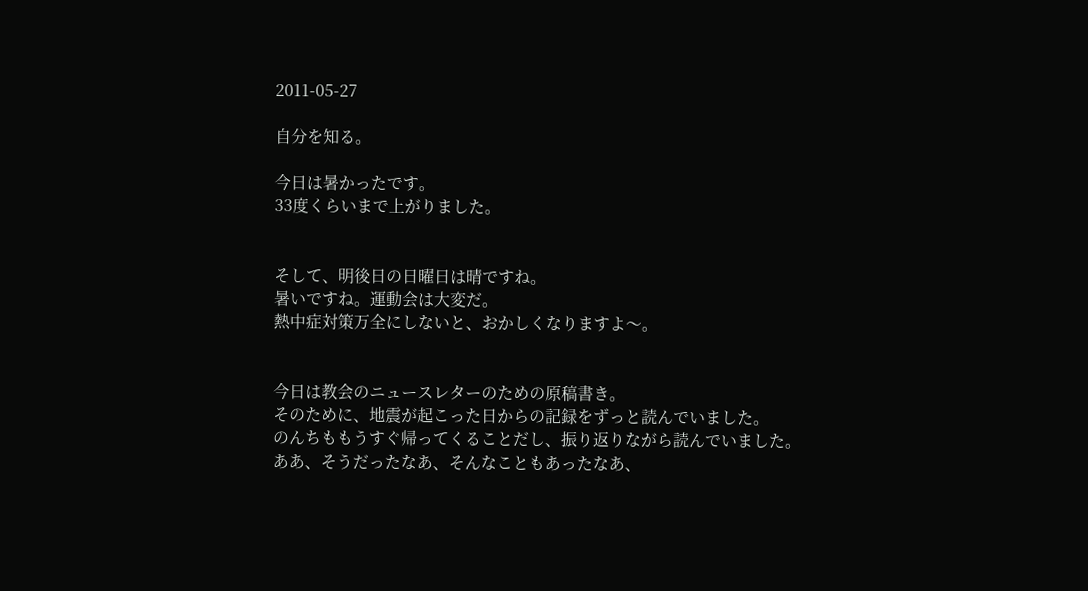2011-05-27

自分を知る。

今日は暑かったです。
33度くらいまで上がりました。


そして、明後日の日曜日は晴ですね。
暑いですね。運動会は大変だ。
熱中症対策万全にしないと、おかしくなりますよ〜。


今日は教会のニュースレターのための原稿書き。
そのために、地震が起こった日からの記録をずっと読んでいました。
のんちももうすぐ帰ってくることだし、振り返りながら読んでいました。
ああ、そうだったなあ、そんなこともあったなあ、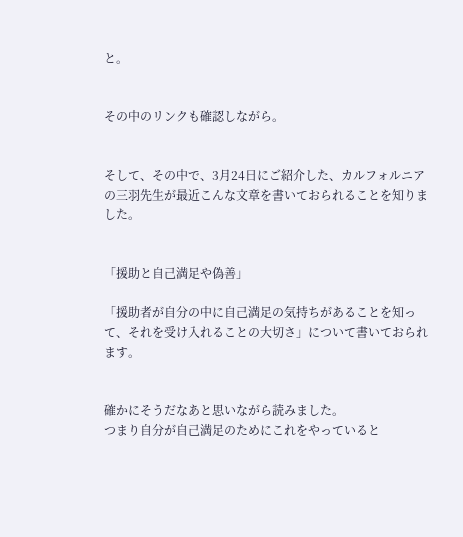と。


その中のリンクも確認しながら。


そして、その中で、3月24日にご紹介した、カルフォルニアの三羽先生が最近こんな文章を書いておられることを知りました。


「援助と自己満足や偽善」

「援助者が自分の中に自己満足の気持ちがあることを知って、それを受け入れることの大切さ」について書いておられます。


確かにそうだなあと思いながら読みました。
つまり自分が自己満足のためにこれをやっていると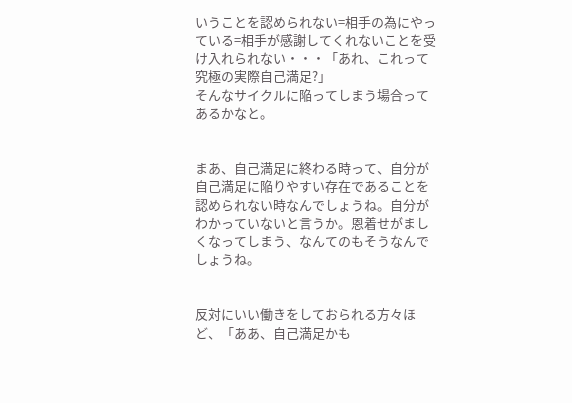いうことを認められない=相手の為にやっている=相手が感謝してくれないことを受け入れられない・・・「あれ、これって究極の実際自己満足?」
そんなサイクルに陥ってしまう場合ってあるかなと。


まあ、自己満足に終わる時って、自分が自己満足に陥りやすい存在であることを認められない時なんでしょうね。自分がわかっていないと言うか。恩着せがましくなってしまう、なんてのもそうなんでしょうね。


反対にいい働きをしておられる方々ほど、「ああ、自己満足かも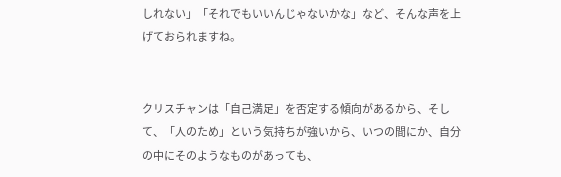しれない」「それでもいいんじゃないかな」など、そんな声を上げておられますね。


クリスチャンは「自己満足」を否定する傾向があるから、そして、「人のため」という気持ちが強いから、いつの間にか、自分の中にそのようなものがあっても、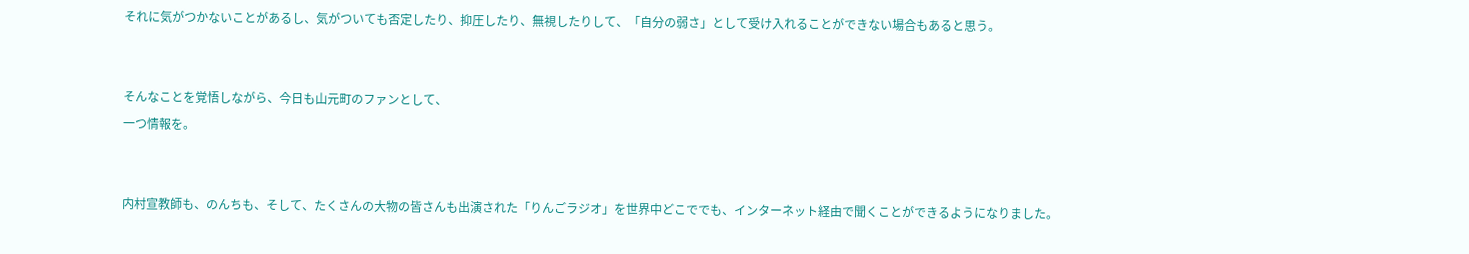それに気がつかないことがあるし、気がついても否定したり、抑圧したり、無視したりして、「自分の弱さ」として受け入れることができない場合もあると思う。


そんなことを覚悟しながら、今日も山元町のファンとして、
一つ情報を。


内村宣教師も、のんちも、そして、たくさんの大物の皆さんも出演された「りんごラジオ」を世界中どこででも、インターネット経由で聞くことができるようになりました。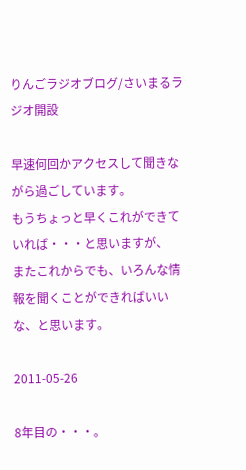りんごラジオブログ/さいまるラジオ開設

早速何回かアクセスして聞きながら過ごしています。
もうちょっと早くこれができていれば・・・と思いますが、
またこれからでも、いろんな情報を聞くことができればいいな、と思います。

2011-05-26

8年目の・・・。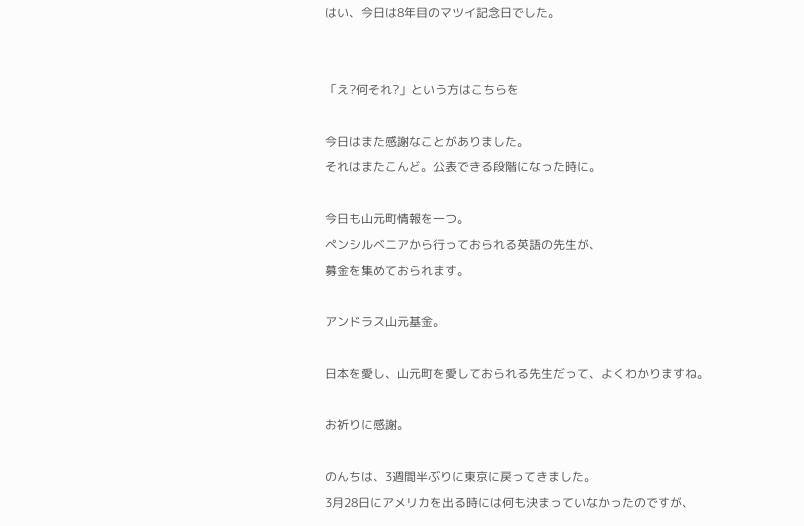はい、今日は8年目のマツイ記念日でした。


「え?何それ?」という方はこちらを

今日はまた感謝なことがありました。
それはまたこんど。公表できる段階になった時に。

今日も山元町情報を一つ。
ペンシルベニアから行っておられる英語の先生が、
募金を集めておられます。

アンドラス山元基金。

日本を愛し、山元町を愛しておられる先生だって、よくわかりますね。

お祈りに感謝。

のんちは、3週間半ぶりに東京に戻ってきました。
3月28日にアメリカを出る時には何も決まっていなかったのですが、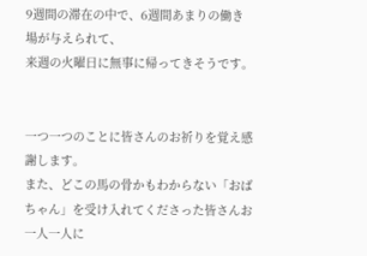9週間の滞在の中で、6週間あまりの働き場が与えられて、
来週の火曜日に無事に帰ってきそうです。


一つ一つのことに皆さんのお祈りを覚え感謝します。
また、どこの馬の骨かもわからない「おばちゃん」を受け入れてくださった皆さんお一人一人に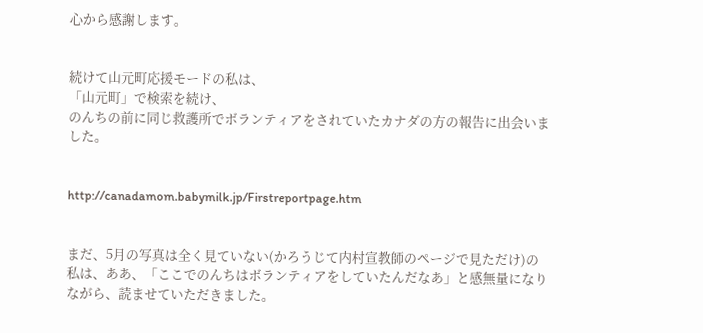心から感謝します。


続けて山元町応援モードの私は、
「山元町」で検索を続け、
のんちの前に同じ救護所でボランティアをされていたカナダの方の報告に出会いました。


http://canadamom.babymilk.jp/Firstreportpage.htm


まだ、5月の写真は全く見ていない(かろうじて内村宣教師のページで見ただけ)の私は、ああ、「ここでのんちはボランティアをしていたんだなあ」と感無量になりながら、読ませていただきました。